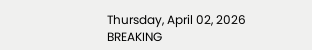Thursday, April 02, 2026
BREAKING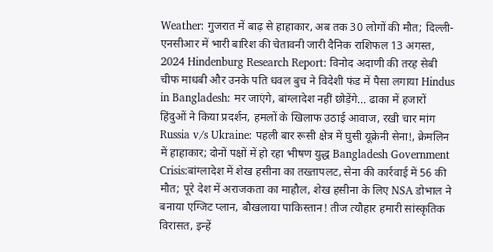Weather: गुजरात में बाढ़ से हाहाकार, अब तक 30 लोगों की मौत; दिल्ली-एनसीआर में भारी बारिश की चेतावनी जारी दैनिक राशिफल 13 अगस्त, 2024 Hindenburg Research Report: विनोद अदाणी की तरह सेबी चीफ माधबी और उनके पति धवल बुच ने विदेशी फंड में पैसा लगाया Hindus in Bangladesh: मर जाएंगे, बांग्लादेश नहीं छोड़ेंगे... ढाका में हजारों हिंदुओं ने किया प्रदर्शन, हमलों के खिलाफ उठाई आवाज, रखी चार मांग Russia v/s Ukraine: पहली बार रूसी क्षेत्र में घुसी यूक्रेनी सेना!, क्रेमलिन में हाहाकार; दोनों पक्षों में हो रहा भीषण युद्ध Bangladesh Government Crisis:बांग्लादेश में शेख हसीना का तख्तापलट, सेना की कार्रवाई में 56 की मौत; पूरे देश में अराजकता का माहौल, शेख हसीना के लिए NSA डोभाल ने बनाया एग्जिट प्लान, बौखलाया पाकिस्तान! तीज त्यौहार हमारी सांस्कृतिक विरासत, इन्हें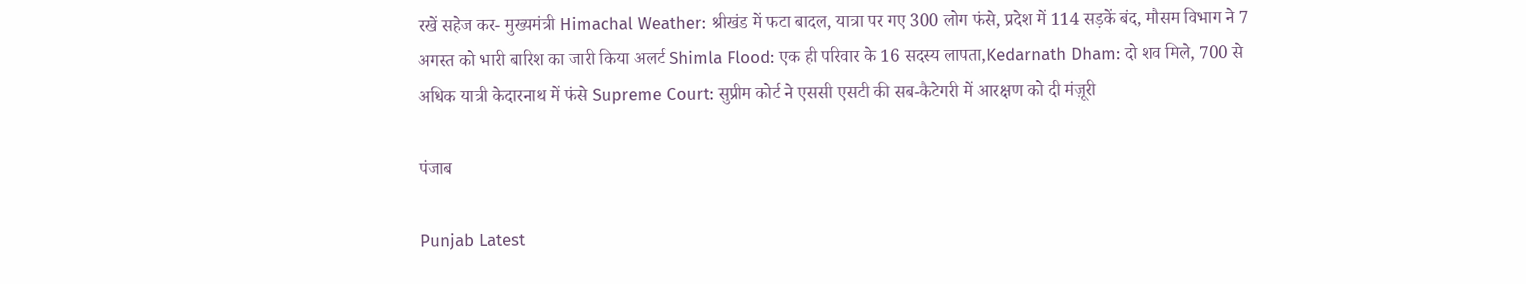रखें सहेज कर- मुख्यमंत्री Himachal Weather: श्रीखंड में फटा बादल, यात्रा पर गए 300 लोग फंसे, प्रदेश में 114 सड़कें बंद, मौसम विभाग ने 7 अगस्त को भारी बारिश का जारी किया अलर्ट Shimla Flood: एक ही परिवार के 16 सदस्य लापता,Kedarnath Dham: दो शव मिले, 700 से अधिक यात्री केदारनाथ में फंसे Supreme Court: सुप्रीम कोर्ट ने एससी एसटी की सब-कैटेगरी में आरक्षण को दी मंज़ूरी

पंजाब

Punjab Latest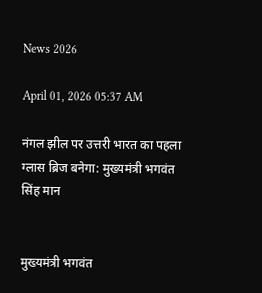News 2026

April 01, 2026 05:37 AM

नंगल झील पर उत्तरी भारत का पहला ग्लास ब्रिज बनेगा: मुख्यमंत्री भगवंत सिंह मान


मुख्यमंत्री भगवंत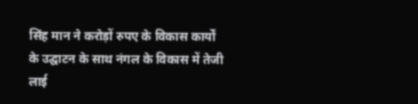सिंह मान ने करोड़ों रुपए के विकास कार्यों के उद्घाटन के साथ नंगल के विकास में तेजी लाई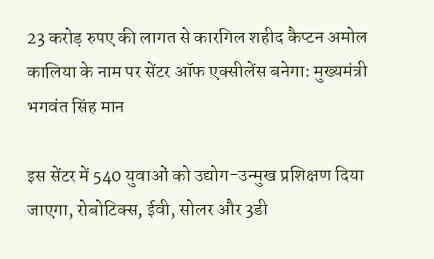23 करोड़ रुपए की लागत से कारगिल शहीद कैप्टन अमोल कालिया के नाम पर सेंटर ऑफ एक्सीलेंस बनेगा: मुख्यमंत्री भगवंत सिंह मान

इस सेंटर में 540 युवाओं को उद्योग-उन्मुख प्रशिक्षण दिया जाएगा, रोबोटिक्स, ईवी, सोलर और 3डी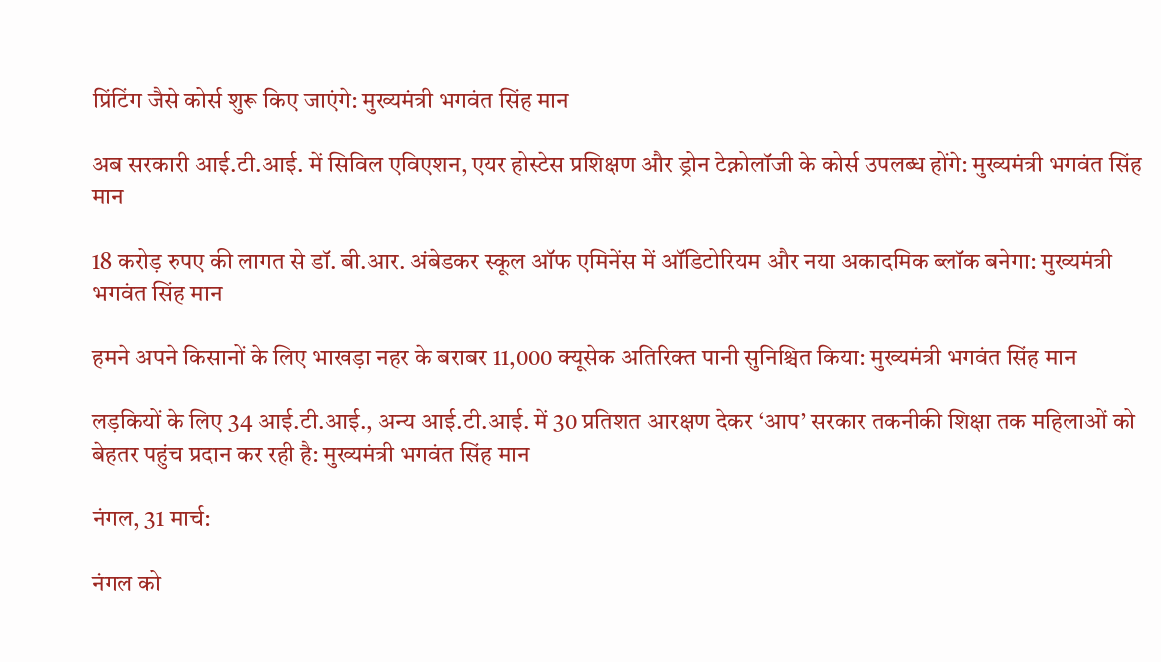प्रिंटिंग जैसे कोर्स शुरू किए जाएंगे: मुख्यमंत्री भगवंत सिंह मान

अब सरकारी आई.टी.आई. में सिविल एविएशन, एयर होस्टेस प्रशिक्षण और ड्रोन टेक्नोलॉजी के कोर्स उपलब्ध होंगे: मुख्यमंत्री भगवंत सिंह मान

18 करोड़ रुपए की लागत से डॉ. बी.आर. अंबेडकर स्कूल ऑफ एमिनेंस में ऑडिटोरियम और नया अकादमिक ब्लॉक बनेगा: मुख्यमंत्री भगवंत सिंह मान

हमने अपने किसानों के लिए भाखड़ा नहर के बराबर 11,000 क्यूसेक अतिरिक्त पानी सुनिश्चित किया: मुख्यमंत्री भगवंत सिंह मान

लड़कियों के लिए 34 आई.टी.आई., अन्य आई.टी.आई. में 30 प्रतिशत आरक्षण देकर ‘आप’ सरकार तकनीकी शिक्षा तक महिलाओं को बेहतर पहुंच प्रदान कर रही है: मुख्यमंत्री भगवंत सिंह मान

नंगल, 31 मार्च:

नंगल को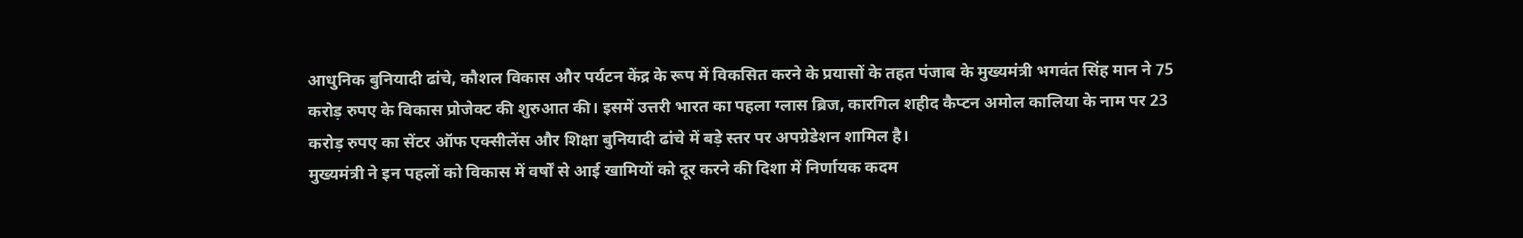आधुनिक बुनियादी ढांचे, कौशल विकास और पर्यटन केंद्र के रूप में विकसित करने के प्रयासों के तहत पंजाब के मुख्यमंत्री भगवंत सिंह मान ने 75 करोड़ रुपए के विकास प्रोजेक्ट की शुरुआत की। इसमें उत्तरी भारत का पहला ग्लास ब्रिज, कारगिल शहीद कैप्टन अमोल कालिया के नाम पर 23 करोड़ रुपए का सेंटर ऑफ एक्सीलेंस और शिक्षा बुनियादी ढांचे में बड़े स्तर पर अपग्रेडेशन शामिल है।
मुख्यमंत्री ने इन पहलों को विकास में वर्षों से आई खामियों को दूर करने की दिशा में निर्णायक कदम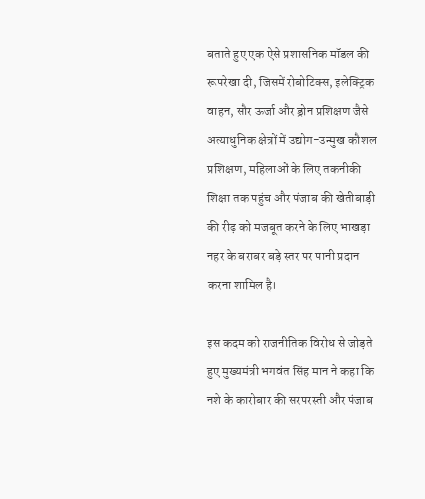बताते हुए एक ऐसे प्रशासनिक मॉडल की रूपरेखा दी, जिसमें रोबोटिक्स, इलेक्ट्रिक वाहन, सौर ऊर्जा और ड्रोन प्रशिक्षण जैसे अत्याधुनिक क्षेत्रों में उद्योग-उन्मुख कौशल प्रशिक्षण, महिलाओं के लिए तकनीकी शिक्षा तक पहुंच और पंजाब की खेतीबाड़ी की रीढ़ को मजबूत करने के लिए भाखड़ा नहर के बराबर बड़े स्तर पर पानी प्रदान करना शामिल है।

इस कदम को राजनीतिक विरोध से जोड़ते हुए मुख्यमंत्री भगवंत सिंह मान ने कहा कि नशे के कारोबार की सरपरस्ती और पंजाब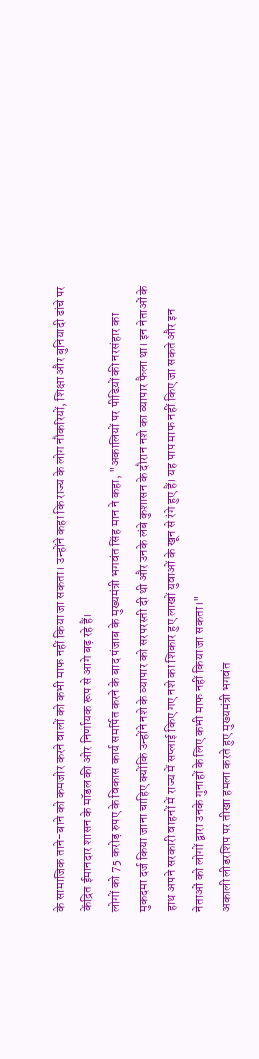के सामाजिक ताने-बाने को कमजोर करने वालों को कभी माफ नहीं किया जा सकता। उन्होंने कहा कि राज्य के लोग नौकरियों, शिक्षा और बुनियादी ढांचे पर केंद्रित ईमानदार शासन के मॉडल की ओर निर्णायक रूप से आगे बढ़ रहे हैं।
लोगों को 75 करोड़ रुपए के विकास कार्य समर्पित करने के बाद पंजाब के मुख्यमंत्री भगवंत सिंह मान ने कहा, "अकालियों पर पीढिय़ों की नरसंहार का मुकदमा दर्ज किया जाना चाहिए क्योंकि उन्होंने नशे के व्यापार को सरपरस्ती दी थी और उनके लंबे कुशासन के दौरान नशे का व्यापार फैला था। इन नेताओं के हाथ अपने सरकारी वाहनों में राज्य में सप्लाई किए गए नशे का शिकार हुए लाखों युवाओं के खून से रंगे हुए हैं। यह पाप माफ नहीं किए जा सकते और इन नेताओं को लोगों द्वारा उनके गुनाहों के लिए कभी माफ नहीं किया जा सकता।"
अकाली लीडरशिप पर तीखा हमला करते हुए मुख्यमंत्री भगवंत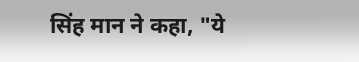सिंह मान ने कहा, "ये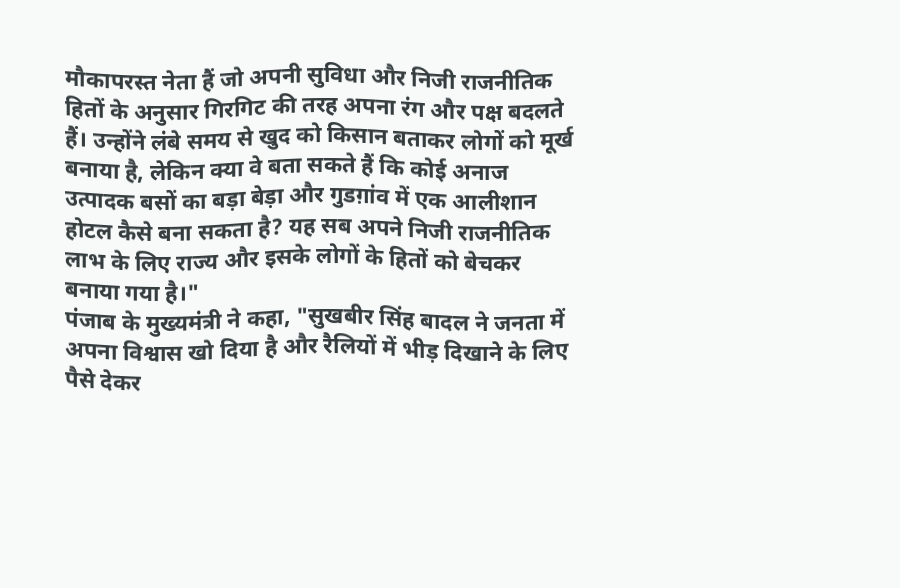मौकापरस्त नेता हैं जो अपनी सुविधा और निजी राजनीतिक हितों के अनुसार गिरगिट की तरह अपना रंग और पक्ष बदलते हैं। उन्होंने लंबे समय से खुद को किसान बताकर लोगों को मूर्ख बनाया है, लेकिन क्या वे बता सकते हैं कि कोई अनाज उत्पादक बसों का बड़ा बेड़ा और गुडग़ांव में एक आलीशान होटल कैसे बना सकता है? यह सब अपने निजी राजनीतिक लाभ के लिए राज्य और इसके लोगों के हितों को बेचकर बनाया गया है।"
पंजाब के मुख्यमंत्री ने कहा, "सुखबीर सिंह बादल ने जनता में अपना विश्वास खो दिया है और रैलियों में भीड़ दिखाने के लिए पैसे देकर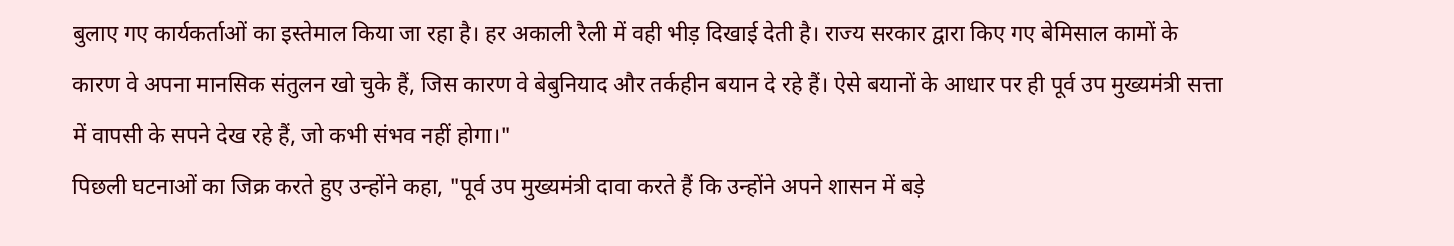बुलाए गए कार्यकर्ताओं का इस्तेमाल किया जा रहा है। हर अकाली रैली में वही भीड़ दिखाई देती है। राज्य सरकार द्वारा किए गए बेमिसाल कामों के कारण वे अपना मानसिक संतुलन खो चुके हैं, जिस कारण वे बेबुनियाद और तर्कहीन बयान दे रहे हैं। ऐसे बयानों के आधार पर ही पूर्व उप मुख्यमंत्री सत्ता में वापसी के सपने देख रहे हैं, जो कभी संभव नहीं होगा।"
पिछली घटनाओं का जिक्र करते हुए उन्होंने कहा, "पूर्व उप मुख्यमंत्री दावा करते हैं कि उन्होंने अपने शासन में बड़े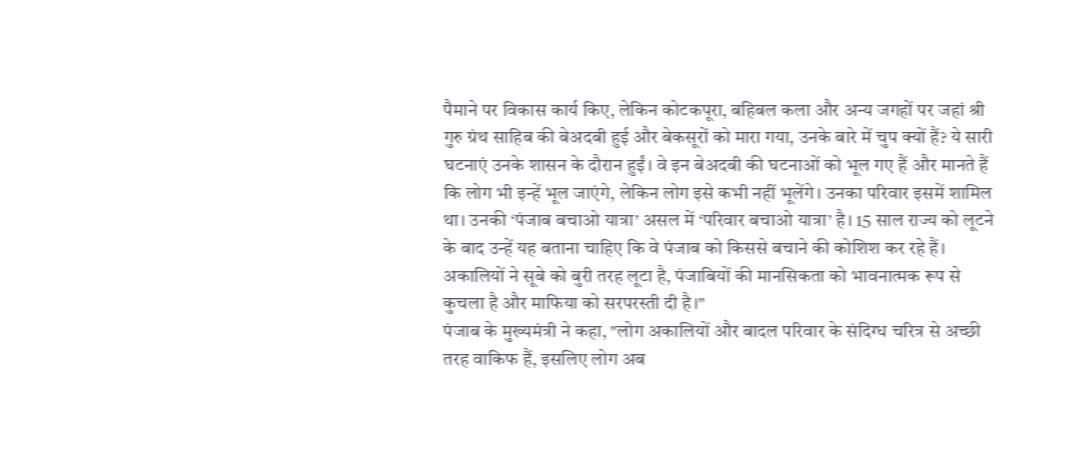पैमाने पर विकास कार्य किए, लेकिन कोटकपूरा, बहिबल कला और अन्य जगहों पर जहां श्री गुरु ग्रंथ साहिब की बेअदबी हुई और बेकसूरों को मारा गया, उनके बारे में चुप क्यों हैं? ये सारी घटनाएं उनके शासन के दौरान हुईं। वे इन बेअदबी की घटनाओं को भूल गए हैं और मानते हैं कि लोग भी इन्हें भूल जाएंगे, लेकिन लोग इसे कभी नहीं भूलेंगे। उनका परिवार इसमें शामिल था। उनकी ‘पंजाब बचाओ यात्रा’ असल में ‘परिवार बचाओ यात्रा’ है। 15 साल राज्य को लूटने के बाद उन्हें यह बताना चाहिए कि वे पंजाब को किससे बचाने की कोशिश कर रहे हैं। अकालियों ने सूबे को बुरी तरह लूटा है, पंजाबियों की मानसिकता को भावनात्मक रूप से कुचला है और माफिया को सरपरस्ती दी है।"
पंजाब के मुख्यमंत्री ने कहा, "लोग अकालियों और बादल परिवार के संदिग्ध चरित्र से अच्छी तरह वाकिफ हैं, इसलिए लोग अब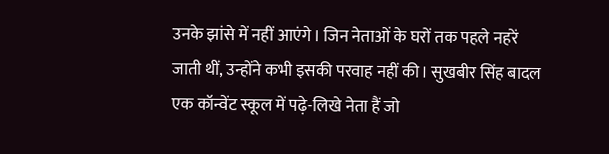उनके झांसे में नहीं आएंगे। जिन नेताओं के घरों तक पहले नहरें जाती थीं, उन्होंने कभी इसकी परवाह नहीं की। सुखबीर सिंह बादल एक कॉन्वेंट स्कूल में पढ़े-लिखे नेता हैं जो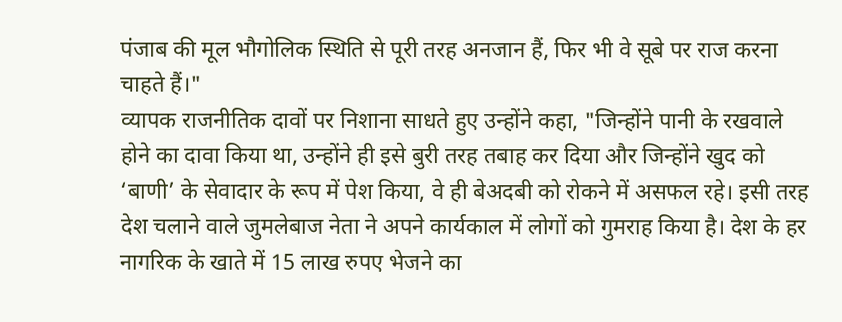पंजाब की मूल भौगोलिक स्थिति से पूरी तरह अनजान हैं, फिर भी वे सूबे पर राज करना चाहते हैं।"
व्यापक राजनीतिक दावों पर निशाना साधते हुए उन्होंने कहा, "जिन्होंने पानी के रखवाले होने का दावा किया था, उन्होंने ही इसे बुरी तरह तबाह कर दिया और जिन्होंने खुद को ‘बाणी’ के सेवादार के रूप में पेश किया, वे ही बेअदबी को रोकने में असफल रहे। इसी तरह देश चलाने वाले जुमलेबाज नेता ने अपने कार्यकाल में लोगों को गुमराह किया है। देश के हर नागरिक के खाते में 15 लाख रुपए भेजने का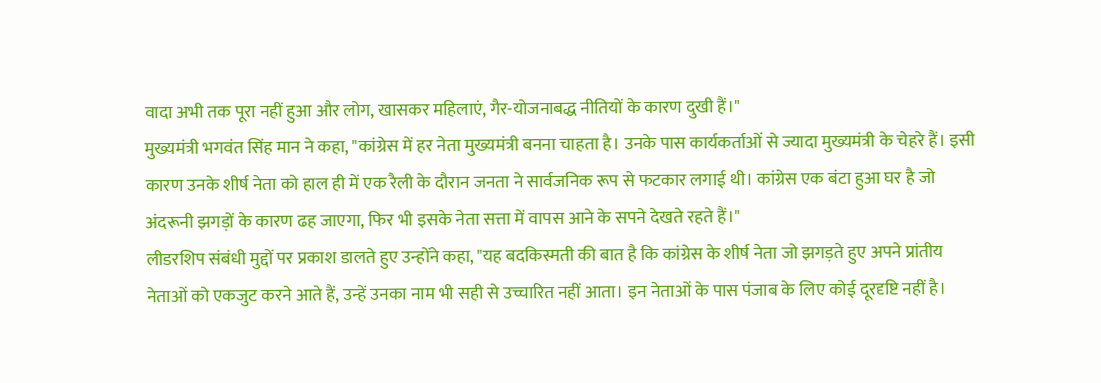वादा अभी तक पूरा नहीं हुआ और लोग, खासकर महिलाएं, गैर-योजनाबद्ध नीतियों के कारण दुखी हैं।"
मुख्यमंत्री भगवंत सिंह मान ने कहा, "कांग्रेस में हर नेता मुख्यमंत्री बनना चाहता है। उनके पास कार्यकर्ताओं से ज्यादा मुख्यमंत्री के चेहरे हैं। इसी कारण उनके शीर्ष नेता को हाल ही में एक रैली के दौरान जनता ने सार्वजनिक रूप से फटकार लगाई थी। कांग्रेस एक बंटा हुआ घर है जो अंदरूनी झगड़ों के कारण ढह जाएगा, फिर भी इसके नेता सत्ता में वापस आने के सपने देखते रहते हैं।"
लीडरशिप संबंधी मुद्दों पर प्रकाश डालते हुए उन्होंने कहा, "यह बदकिस्मती की बात है कि कांग्रेस के शीर्ष नेता जो झगड़ते हुए अपने प्रांतीय नेताओं को एकजुट करने आते हैं, उन्हें उनका नाम भी सही से उच्चारित नहीं आता। इन नेताओं के पास पंजाब के लिए कोई दूरदृष्टि नहीं है।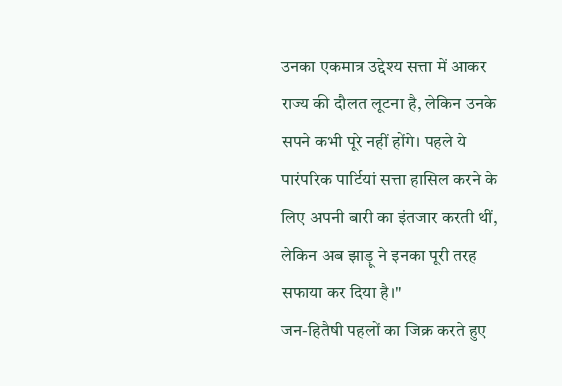उनका एकमात्र उद्देश्य सत्ता में आकर राज्य की दौलत लूटना है, लेकिन उनके सपने कभी पूरे नहीं होंगे। पहले ये पारंपरिक पार्टियां सत्ता हासिल करने के लिए अपनी बारी का इंतजार करती थीं, लेकिन अब झाड़ू ने इनका पूरी तरह सफाया कर दिया है।"
जन-हितैषी पहलों का जिक्र करते हुए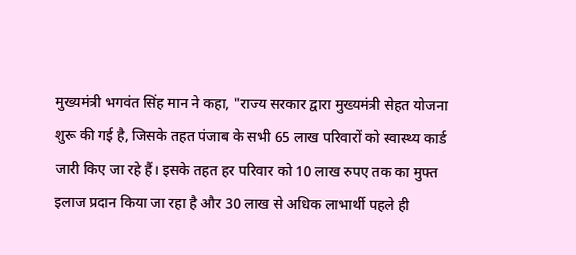मुख्यमंत्री भगवंत सिंह मान ने कहा, "राज्य सरकार द्वारा मुख्यमंत्री सेहत योजना शुरू की गई है, जिसके तहत पंजाब के सभी 65 लाख परिवारों को स्वास्थ्य कार्ड जारी किए जा रहे हैं। इसके तहत हर परिवार को 10 लाख रुपए तक का मुफ्त इलाज प्रदान किया जा रहा है और 30 लाख से अधिक लाभार्थी पहले ही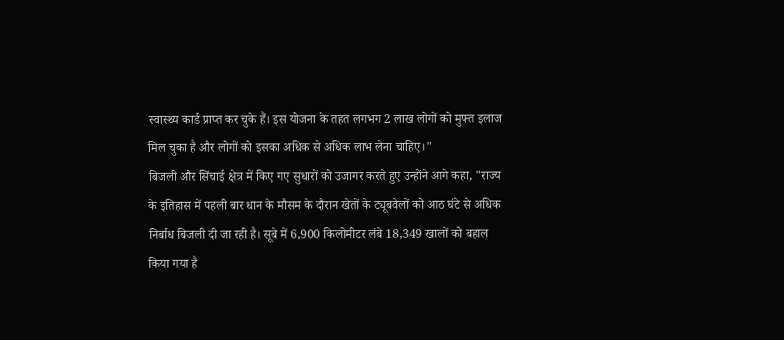स्वास्थ्य कार्ड प्राप्त कर चुके हैं। इस योजना के तहत लगभग 2 लाख लोगों को मुफ्त इलाज मिल चुका है और लोगों को इसका अधिक से अधिक लाभ लेना चाहिए।"
बिजली और सिंचाई क्षेत्र में किए गए सुधारों को उजागर करते हुए उन्होंने आगे कहा, "राज्य के इतिहास में पहली बार धान के मौसम के दौरान खेतों के ट्यूबवेलों को आठ घंटे से अधिक निर्बाध बिजली दी जा रही है। सूबे में 6,900 किलोमीटर लंबे 18,349 खालों को बहाल किया गया है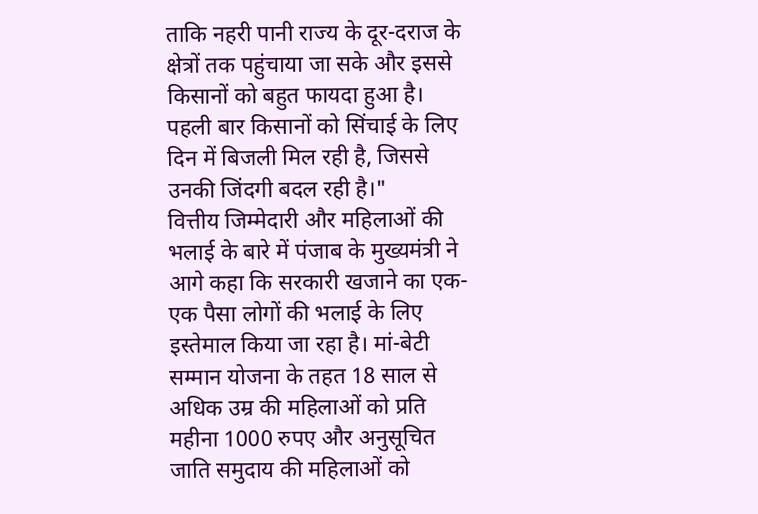ताकि नहरी पानी राज्य के दूर-दराज के क्षेत्रों तक पहुंचाया जा सके और इससे किसानों को बहुत फायदा हुआ है। पहली बार किसानों को सिंचाई के लिए दिन में बिजली मिल रही है, जिससे उनकी जिंदगी बदल रही है।"
वित्तीय जिम्मेदारी और महिलाओं की भलाई के बारे में पंजाब के मुख्यमंत्री ने आगे कहा कि सरकारी खजाने का एक-एक पैसा लोगों की भलाई के लिए इस्तेमाल किया जा रहा है। मां-बेटी सम्मान योजना के तहत 18 साल से अधिक उम्र की महिलाओं को प्रति महीना 1000 रुपए और अनुसूचित जाति समुदाय की महिलाओं को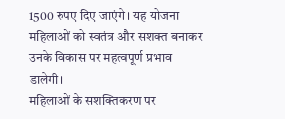1500 रुपए दिए जाएंगे। यह योजना महिलाओं को स्वतंत्र और सशक्त बनाकर उनके विकास पर महत्वपूर्ण प्रभाव डालेगी।
महिलाओं के सशक्तिकरण पर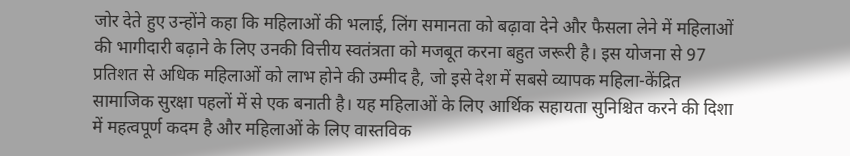जोर देते हुए उन्होंने कहा कि महिलाओं की भलाई, लिंग समानता को बढ़ावा देने और फैसला लेने में महिलाओं की भागीदारी बढ़ाने के लिए उनकी वित्तीय स्वतंत्रता को मजबूत करना बहुत जरूरी है। इस योजना से 97 प्रतिशत से अधिक महिलाओं को लाभ होने की उम्मीद है, जो इसे देश में सबसे व्यापक महिला-केंद्रित सामाजिक सुरक्षा पहलों में से एक बनाती है। यह महिलाओं के लिए आर्थिक सहायता सुनिश्चित करने की दिशा में महत्वपूर्ण कदम है और महिलाओं के लिए वास्तविक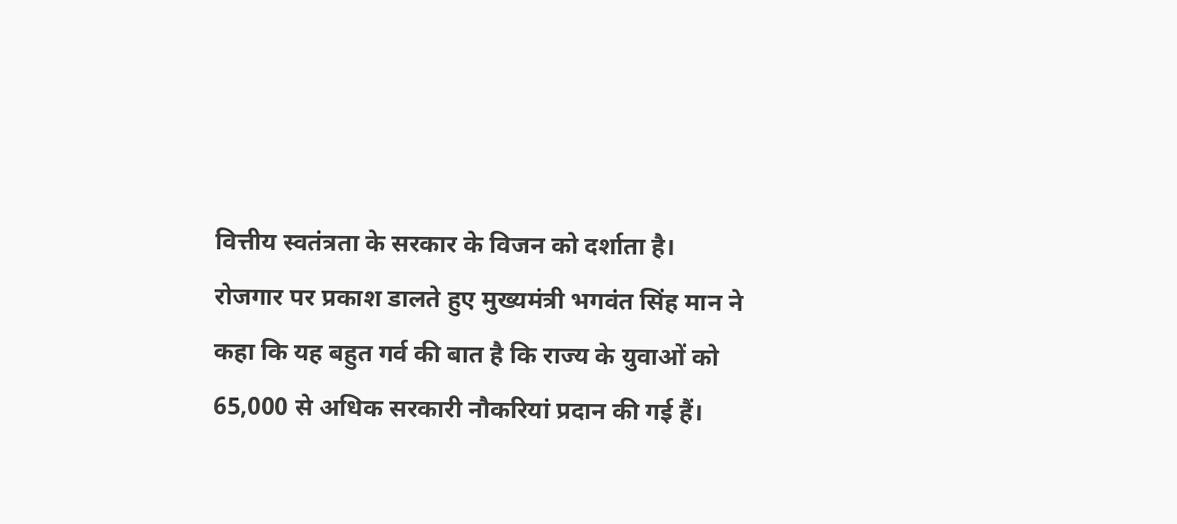वित्तीय स्वतंत्रता के सरकार के विजन को दर्शाता है।
रोजगार पर प्रकाश डालते हुए मुख्यमंत्री भगवंत सिंह मान ने कहा कि यह बहुत गर्व की बात है कि राज्य के युवाओं को 65,000 से अधिक सरकारी नौकरियां प्रदान की गई हैं।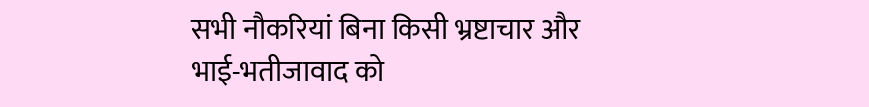सभी नौकरियां बिना किसी भ्रष्टाचार और भाई-भतीजावाद को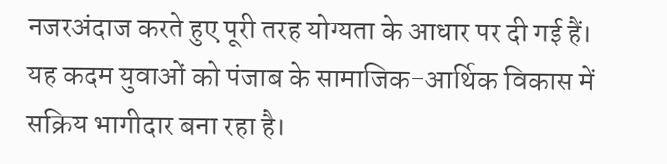नजरअंदाज करते हुए पूरी तरह योग्यता के आधार पर दी गई हैं। यह कदम युवाओं को पंजाब के सामाजिक-आर्थिक विकास में सक्रिय भागीदार बना रहा है।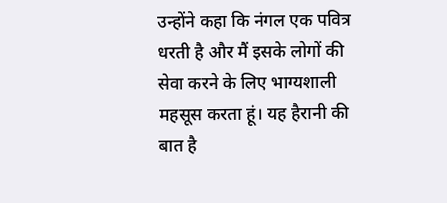उन्होंने कहा कि नंगल एक पवित्र धरती है और मैं इसके लोगों की सेवा करने के लिए भाग्यशाली महसूस करता हूं। यह हैरानी की बात है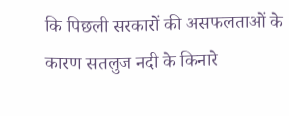कि पिछली सरकारों की असफलताओं के कारण सतलुज नदी के किनारे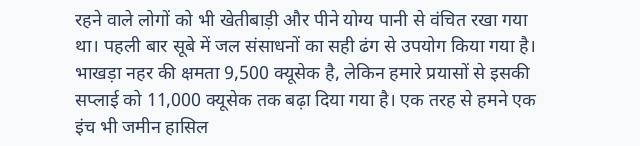रहने वाले लोगों को भी खेतीबाड़ी और पीने योग्य पानी से वंचित रखा गया था। पहली बार सूबे में जल संसाधनों का सही ढंग से उपयोग किया गया है। भाखड़ा नहर की क्षमता 9,500 क्यूसेक है, लेकिन हमारे प्रयासों से इसकी सप्लाई को 11,000 क्यूसेक तक बढ़ा दिया गया है। एक तरह से हमने एक इंच भी जमीन हासिल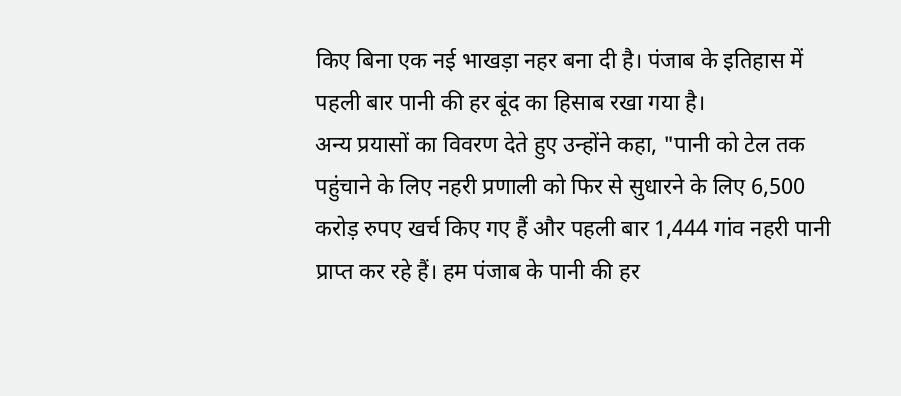किए बिना एक नई भाखड़ा नहर बना दी है। पंजाब के इतिहास में पहली बार पानी की हर बूंद का हिसाब रखा गया है।
अन्य प्रयासों का विवरण देते हुए उन्होंने कहा, "पानी को टेल तक पहुंचाने के लिए नहरी प्रणाली को फिर से सुधारने के लिए 6,500 करोड़ रुपए खर्च किए गए हैं और पहली बार 1,444 गांव नहरी पानी प्राप्त कर रहे हैं। हम पंजाब के पानी की हर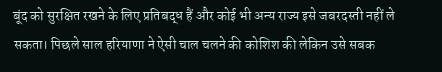बूंद को सुरक्षित रखने के लिए प्रतिबद्ध हैं और कोई भी अन्य राज्य इसे जबरदस्ती नहीं ले सकता। पिछले साल हरियाणा ने ऐसी चाल चलने की कोशिश की लेकिन उसे सबक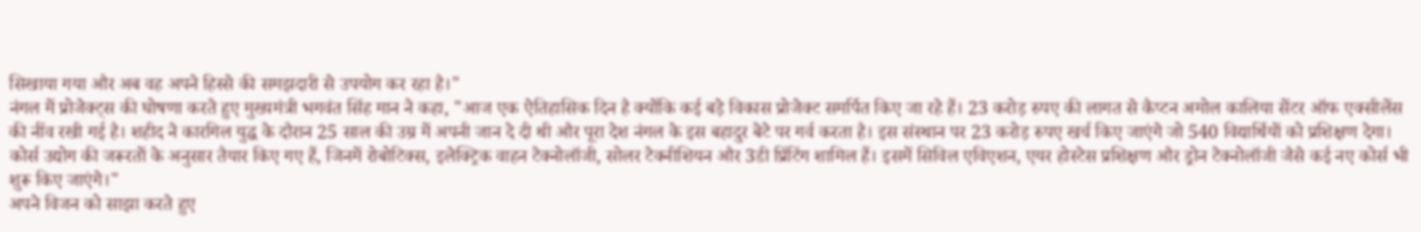सिखाया गया और अब वह अपने हिस्से की समझदारी से उपयोग कर रहा है।"
नंगल में प्रोजेक्ट्स की घोषणा करते हुए मुख्यमंत्री भगवंत सिंह मान ने कहा, "आज एक ऐतिहासिक दिन है क्योंकि कई बड़े विकास प्रोजेक्ट समर्पित किए जा रहे हैं। 23 करोड़ रुपए की लागत से कैप्टन अमोल कालिया सेंटर ऑफ एक्सीलेंस की नींव रखी गई है। शहीद ने कारगिल युद्ध के दौरान 25 साल की उम्र में अपनी जान दे दी थी और पूरा देश नंगल के इस बहादुर बेटे पर गर्व करता है। इस संस्थान पर 23 करोड़ रुपए खर्च किए जाएंगे जो 540 विद्यार्थियों को प्रशिक्षण देगा। कोर्स उद्योग की जरूरतों के अनुसार तैयार किए गए हैं, जिनमें रोबोटिक्स, इलेक्ट्रिक वाहन टेक्नोलॉजी, सोलर टेक्नीशियन और 3डी प्रिंटिंग शामिल हैं। इसमें सिविल एविएशन, एयर होस्टेस प्रशिक्षण और ड्रोन टेक्नोलॉजी जैसे कई नए कोर्स भी शुरू किए जाएंगे।"
अपने विजन को साझा करते हुए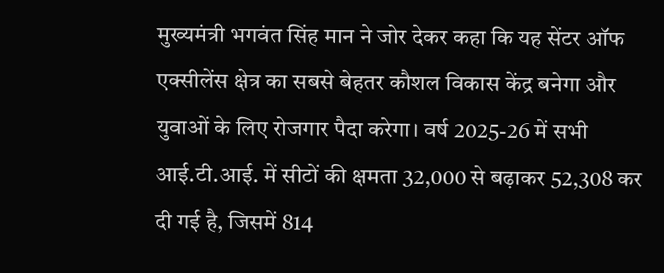मुख्यमंत्री भगवंत सिंह मान ने जोर देकर कहा कि यह सेंटर ऑफ एक्सीलेंस क्षेत्र का सबसे बेहतर कौशल विकास केंद्र बनेगा और युवाओं के लिए रोजगार पैदा करेगा। वर्ष 2025-26 में सभी आई.टी.आई. में सीटों की क्षमता 32,000 से बढ़ाकर 52,308 कर दी गई है, जिसमें 814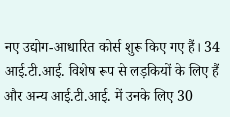नए उद्योग-आधारित कोर्स शुरू किए गए हैं। 34 आई.टी.आई. विशेष रूप से लड़कियों के लिए हैं और अन्य आई.टी.आई. में उनके लिए 30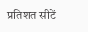प्रतिशत सीटें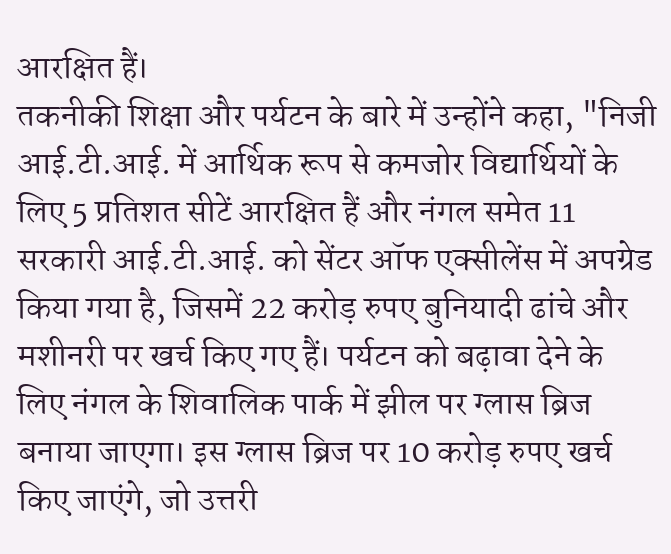आरक्षित हैं।
तकनीकी शिक्षा और पर्यटन के बारे में उन्होंने कहा, "निजी आई.टी.आई. में आर्थिक रूप से कमजोर विद्यार्थियों के लिए 5 प्रतिशत सीटें आरक्षित हैं और नंगल समेत 11 सरकारी आई.टी.आई. को सेंटर ऑफ एक्सीलेंस में अपग्रेड किया गया है, जिसमें 22 करोड़ रुपए बुनियादी ढांचे और मशीनरी पर खर्च किए गए हैं। पर्यटन को बढ़ावा देने के लिए नंगल के शिवालिक पार्क में झील पर ग्लास ब्रिज बनाया जाएगा। इस ग्लास ब्रिज पर 10 करोड़ रुपए खर्च किए जाएंगे, जो उत्तरी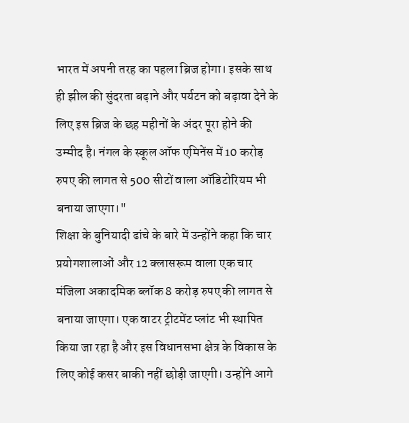भारत में अपनी तरह का पहला ब्रिज होगा। इसके साथ ही झील की सुंदरता बढ़ाने और पर्यटन को बढ़ावा देने के लिए इस ब्रिज के छह महीनों के अंदर पूरा होने की उम्मीद है। नंगल के स्कूल ऑफ एमिनेंस में 10 करोड़ रुपए की लागत से 500 सीटों वाला ऑडिटोरियम भी बनाया जाएगा।"
शिक्षा के बुनियादी ढांचे के बारे में उन्होंने कहा कि चार प्रयोगशालाओं और 12 क्लासरूम वाला एक चार मंजिला अकादमिक ब्लॉक 8 करोड़ रुपए की लागत से बनाया जाएगा। एक वाटर ट्रीटमेंट प्लांट भी स्थापित किया जा रहा है और इस विधानसभा क्षेत्र के विकास के लिए कोई कसर बाकी नहीं छोड़ी जाएगी। उन्होंने आगे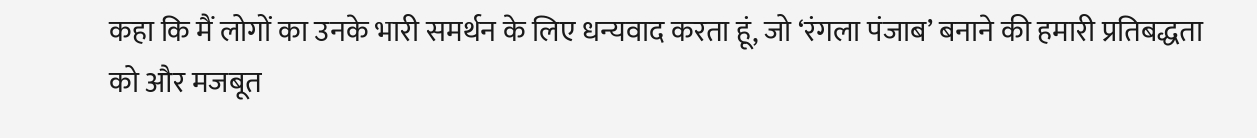कहा कि मैं लोगों का उनके भारी समर्थन के लिए धन्यवाद करता हूं, जो ‘रंगला पंजाब’ बनाने की हमारी प्रतिबद्धता को और मजबूत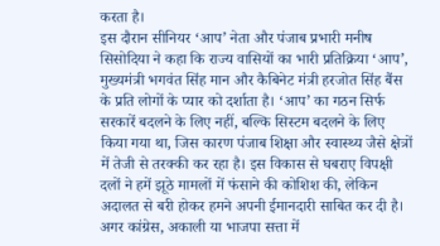करता है।
इस दौरान सीनियर ‘आप’ नेता और पंजाब प्रभारी मनीष सिसोदिया ने कहा कि राज्य वासियों का भारी प्रतिक्रिया ‘आप’, मुख्यमंत्री भगवंत सिंह मान और कैबिनेट मंत्री हरजोत सिंह बैंस के प्रति लोगों के प्यार को दर्शाता है। ‘आप’ का गठन सिर्फ सरकारें बदलने के लिए नहीं, बल्कि सिस्टम बदलने के लिए किया गया था, जिस कारण पंजाब शिक्षा और स्वास्थ्य जैसे क्षेत्रों में तेजी से तरक्की कर रहा है। इस विकास से घबराए विपक्षी दलों ने हमें झूठे मामलों में फंसाने की कोशिश की, लेकिन अदालत से बरी होकर हमने अपनी ईमानदारी साबित कर दी है। अगर कांग्रेस, अकाली या भाजपा सत्ता में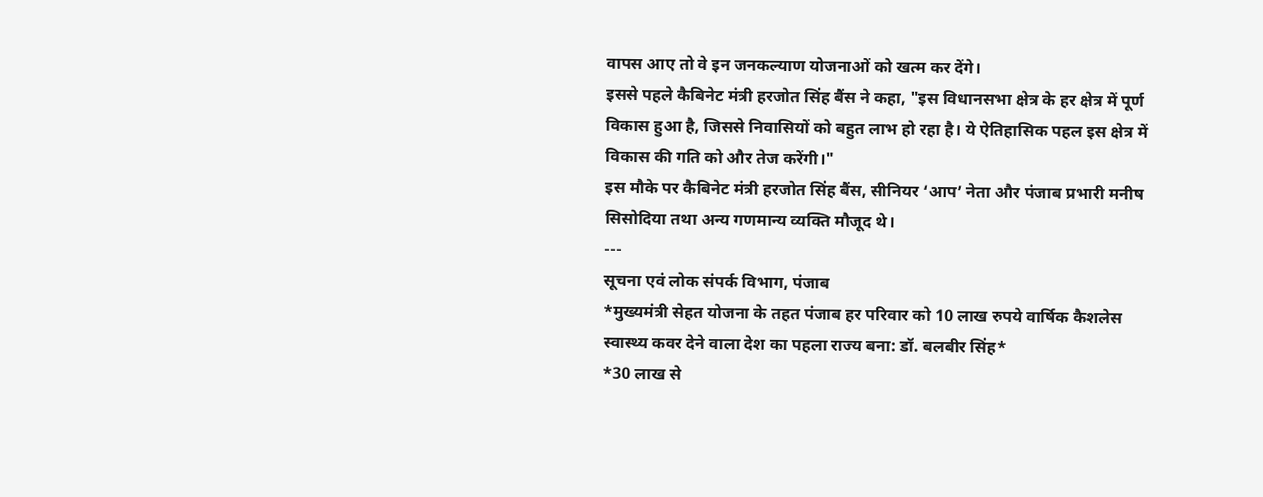वापस आए तो वे इन जनकल्याण योजनाओं को खत्म कर देंगे।
इससे पहले कैबिनेट मंत्री हरजोत सिंह बैंस ने कहा, "इस विधानसभा क्षेत्र के हर क्षेत्र में पूर्ण विकास हुआ है, जिससे निवासियों को बहुत लाभ हो रहा है। ये ऐतिहासिक पहल इस क्षेत्र में विकास की गति को और तेज करेंगी।"
इस मौके पर कैबिनेट मंत्री हरजोत सिंह बैंस, सीनियर ‘आप’ नेता और पंजाब प्रभारी मनीष सिसोदिया तथा अन्य गणमान्य व्यक्ति मौजूद थे।
---
सूचना एवं लोक संपर्क विभाग, पंजाब
*मुख्यमंत्री सेहत योजना के तहत पंजाब हर परिवार को 10 लाख रुपये वार्षिक कैशलेस स्वास्थ्य कवर देने वाला देश का पहला राज्य बना: डॉ. बलबीर सिंह*
*30 लाख से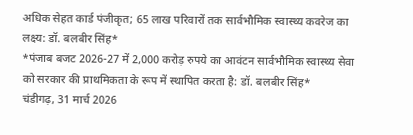अधिक सेहत कार्ड पंजीकृत; 65 लाख परिवारों तक सार्वभौमिक स्वास्थ्य कवरेज का लक्ष्य: डॉ. बलबीर सिंह*
*पंजाब बजट 2026-27 में 2,000 करोड़ रुपये का आवंटन सार्वभौमिक स्वास्थ्य सेवा को सरकार की प्राथमिकता के रूप में स्थापित करता है: डॉ. बलबीर सिंह*
चंडीगढ़, 31 मार्च 2026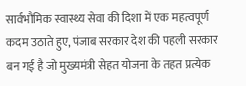सार्वभौमिक स्वास्थ्य सेवा की दिशा में एक महत्वपूर्ण कदम उठाते हुए, पंजाब सरकार देश की पहली सरकार बन गई है जो मुख्यमंत्री सेहत योजना के तहत प्रत्येक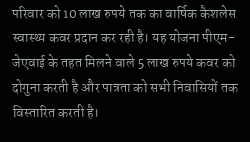परिवार को 10 लाख रुपये तक का वार्षिक कैशलेस स्वास्थ्य कवर प्रदान कर रही है। यह योजना पीएम-जेएवाई के तहत मिलने वाले 5 लाख रुपये कवर को दोगुना करती है और पात्रता को सभी निवासियों तक विस्तारित करती है।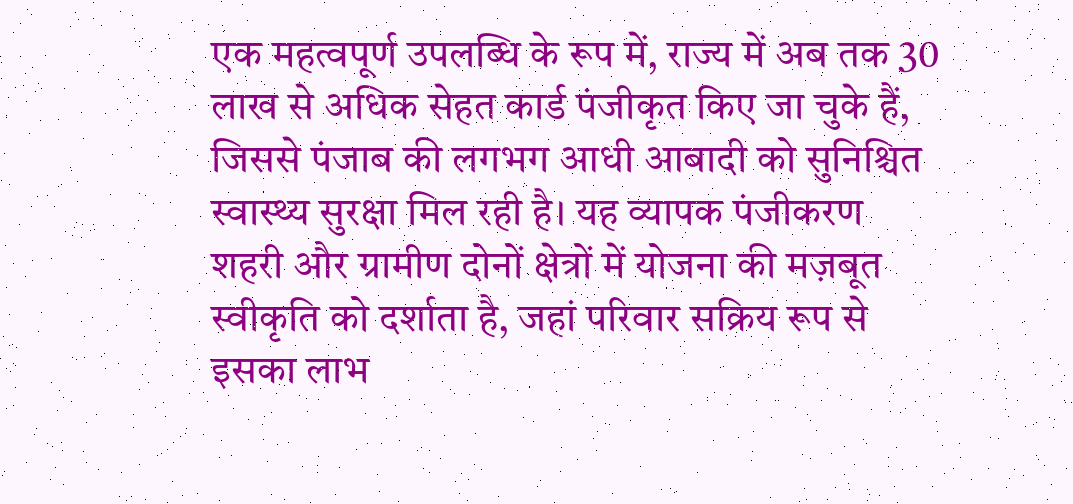एक महत्वपूर्ण उपलब्धि के रूप में, राज्य में अब तक 30 लाख से अधिक सेहत कार्ड पंजीकृत किए जा चुके हैं, जिससे पंजाब की लगभग आधी आबादी को सुनिश्चित स्वास्थ्य सुरक्षा मिल रही है। यह व्यापक पंजीकरण शहरी और ग्रामीण दोनों क्षेत्रों में योजना की मज़बूत स्वीकृति को दर्शाता है, जहां परिवार सक्रिय रूप से इसका लाभ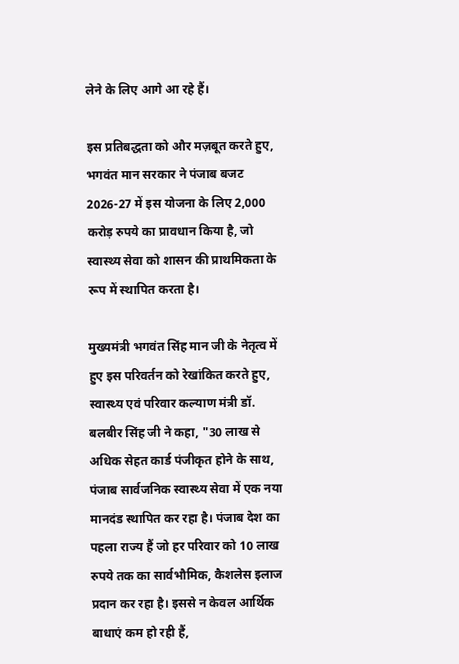लेने के लिए आगे आ रहे हैं।

इस प्रतिबद्धता को और मज़बूत करते हुए, भगवंत मान सरकार ने पंजाब बजट 2026-27 में इस योजना के लिए 2,000 करोड़ रुपये का प्रावधान किया है, जो स्वास्थ्य सेवा को शासन की प्राथमिकता के रूप में स्थापित करता है।

मुख्यमंत्री भगवंत सिंह मान जी के नेतृत्व में हुए इस परिवर्तन को रेखांकित करते हुए, स्वास्थ्य एवं परिवार कल्याण मंत्री डॉ. बलबीर सिंह जी ने कहा, "30 लाख से अधिक सेहत कार्ड पंजीकृत होने के साथ, पंजाब सार्वजनिक स्वास्थ्य सेवा में एक नया मानदंड स्थापित कर रहा है। पंजाब देश का पहला राज्य हैं जो हर परिवार को 10 लाख रुपये तक का सार्वभौमिक, कैशलेस इलाज प्रदान कर रहा है। इससे न केवल आर्थिक बाधाएं कम हो रही हैं,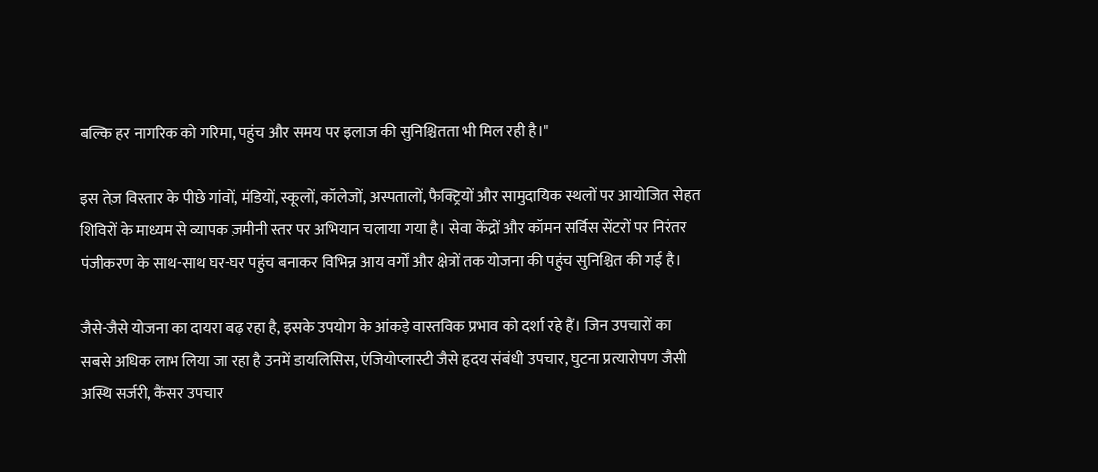बल्कि हर नागरिक को गरिमा, पहुंच और समय पर इलाज की सुनिश्चितता भी मिल रही है।"

इस तेज़ विस्तार के पीछे गांवों, मंडियों, स्कूलों, कॉलेजों, अस्पतालों, फैक्ट्रियों और सामुदायिक स्थलों पर आयोजित सेहत शिविरों के माध्यम से व्यापक ज़मीनी स्तर पर अभियान चलाया गया है। सेवा केंद्रों और कॉमन सर्विस सेंटरों पर निरंतर पंजीकरण के साथ-साथ घर-घर पहुंच बनाकर विभिन्न आय वर्गों और क्षेत्रों तक योजना की पहुंच सुनिश्चित की गई है।

जैसे-जैसे योजना का दायरा बढ़ रहा है, इसके उपयोग के आंकड़े वास्तविक प्रभाव को दर्शा रहे हैं। जिन उपचारों का सबसे अधिक लाभ लिया जा रहा है उनमें डायलिसिस, एंजियोप्लास्टी जैसे हृदय संबंधी उपचार, घुटना प्रत्यारोपण जैसी अस्थि सर्जरी, कैंसर उपचार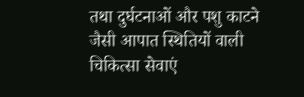तथा दुर्घटनाओं और पशु काटने जैसी आपात स्थितियों वाली चिकित्सा सेवाएं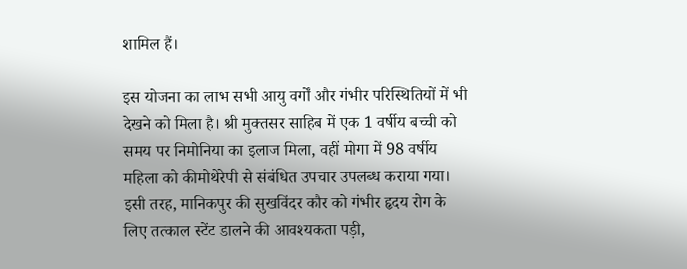शामिल हैं।

इस योजना का लाभ सभी आयु वर्गों और गंभीर परिस्थितियों में भी देखने को मिला है। श्री मुक्तसर साहिब में एक 1 वर्षीय बच्ची को समय पर निमोनिया का इलाज मिला, वहीं मोगा में 98 वर्षीय महिला को कीमोथेरेपी से संबंधित उपचार उपलब्ध कराया गया। इसी तरह, मानिकपुर की सुखविंदर कौर को गंभीर हृदय रोग के लिए तत्काल स्टेंट डालने की आवश्यकता पड़ी,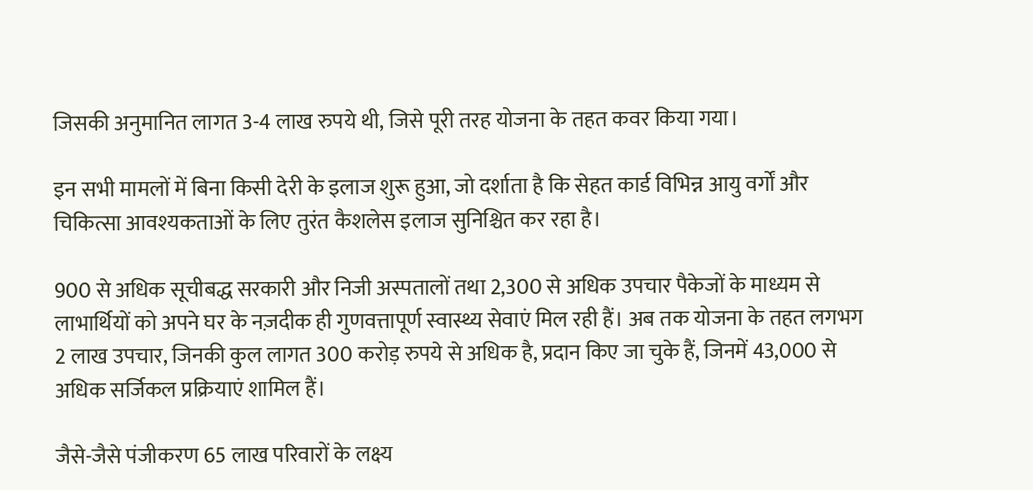जिसकी अनुमानित लागत 3-4 लाख रुपये थी, जिसे पूरी तरह योजना के तहत कवर किया गया।

इन सभी मामलों में बिना किसी देरी के इलाज शुरू हुआ, जो दर्शाता है कि सेहत कार्ड विभिन्न आयु वर्गों और चिकित्सा आवश्यकताओं के लिए तुरंत कैशलेस इलाज सुनिश्चित कर रहा है।

900 से अधिक सूचीबद्ध सरकारी और निजी अस्पतालों तथा 2,300 से अधिक उपचार पैकेजों के माध्यम से लाभार्थियों को अपने घर के नज़दीक ही गुणवत्तापूर्ण स्वास्थ्य सेवाएं मिल रही हैं। अब तक योजना के तहत लगभग 2 लाख उपचार, जिनकी कुल लागत 300 करोड़ रुपये से अधिक है, प्रदान किए जा चुके हैं, जिनमें 43,000 से अधिक सर्जिकल प्रक्रियाएं शामिल हैं।

जैसे-जैसे पंजीकरण 65 लाख परिवारों के लक्ष्य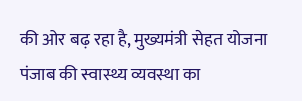की ओर बढ़ रहा है, मुख्यमंत्री सेहत योजना पंजाब की स्वास्थ्य व्यवस्था का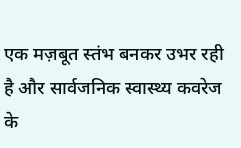एक मज़बूत स्तंभ बनकर उभर रही है और सार्वजनिक स्वास्थ्य कवरेज के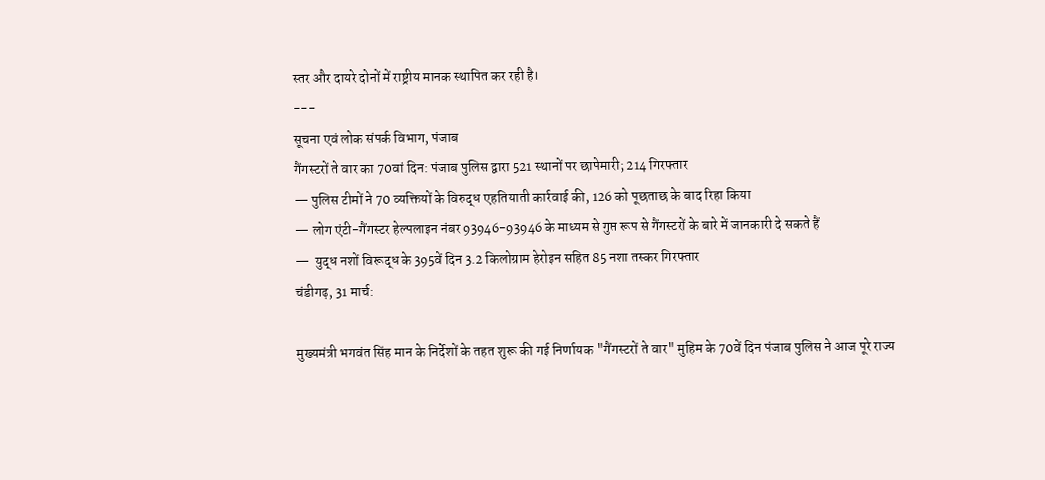स्तर और दायरे दोनों में राष्ट्रीय मानक स्थापित कर रही है।
---
सूचना एवं लोक संपर्क विभाग, पंजाब
गैंगस्टरों ते वार का 70वां दिन: पंजाब पुलिस द्वारा 521 स्थानों पर छापेमारी; 214 गिरफ्तार
— पुलिस टीमों ने 70 व्यक्तियों के विरुद्ध एहतियाती कार्रवाई की, 126 को पूछताछ के बाद रिहा किया
— लोग एंटी-गैंगस्टर हेल्पलाइन नंबर 93946-93946 के माध्यम से गुप्त रूप से गैंगस्टरों के बारे में जानकारी दे सकते हैं
—  युद्ध नशों विरूद्ध के 395वें दिन 3.2 किलोग्राम हेरोइन सहित 85 नशा तस्कर गिरफ्तार
चंडीगढ़, 31 मार्च:

मुख्यमंत्री भगवंत सिंह मान के निर्देशों के तहत शुरू की गई निर्णायक "गैंगस्टरों ते वार" मुहिम के 70वें दिन पंजाब पुलिस ने आज पूरे राज्य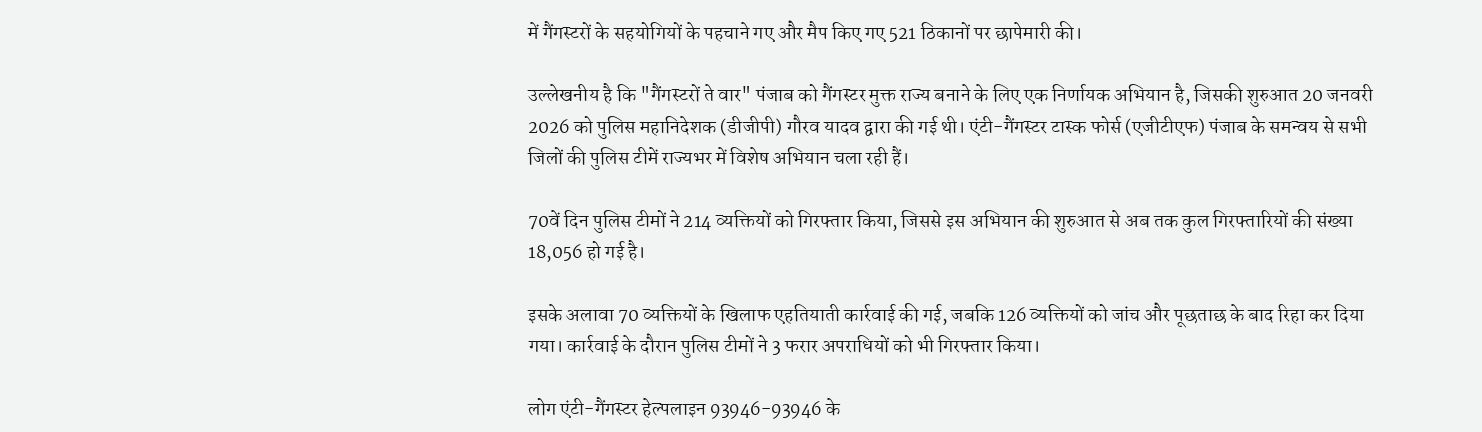में गैंगस्टरों के सहयोगियों के पहचाने गए और मैप किए गए 521 ठिकानों पर छापेमारी की।

उल्लेखनीय है कि "गैंगस्टरों ते वार" पंजाब को गैंगस्टर मुक्त राज्य बनाने के लिए एक निर्णायक अभियान है, जिसकी शुरुआत 20 जनवरी 2026 को पुलिस महानिदेशक (डीजीपी) गौरव यादव द्वारा की गई थी। एंटी-गैंगस्टर टास्क फोर्स (एजीटीएफ) पंजाब के समन्वय से सभी जिलों की पुलिस टीमें राज्यभर में विशेष अभियान चला रही हैं।

70वें दिन पुलिस टीमों ने 214 व्यक्तियों को गिरफ्तार किया, जिससे इस अभियान की शुरुआत से अब तक कुल गिरफ्तारियों की संख्या 18,056 हो गई है।

इसके अलावा 70 व्यक्तियों के खिलाफ एहतियाती कार्रवाई की गई, जबकि 126 व्यक्तियों को जांच और पूछताछ के बाद रिहा कर दिया गया। कार्रवाई के दौरान पुलिस टीमों ने 3 फरार अपराधियों को भी गिरफ्तार किया।

लोग एंटी-गैंगस्टर हेल्पलाइन 93946-93946 के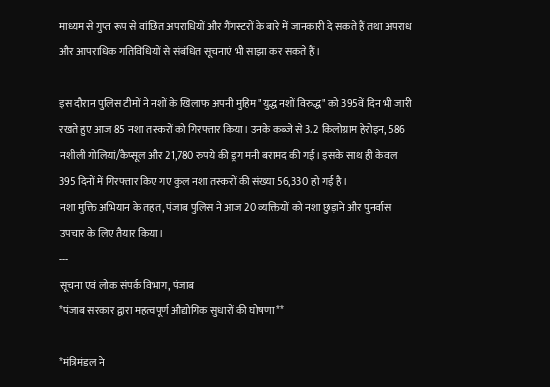माध्यम से गुप्त रूप से वांछित अपराधियों और गैंगस्टरों के बारे में जानकारी दे सकते हैं तथा अपराध और आपराधिक गतिविधियों से संबंधित सूचनाएं भी साझा कर सकते हैं।

इस दौरान पुलिस टीमों ने नशों के खिलाफ अपनी मुहिम "युद्ध नशों विरुद्ध" को 395वें दिन भी जारी रखते हुए आज 85 नशा तस्करों को गिरफ्तार किया। उनके कब्जे से 3.2 किलोग्राम हेरोइन, 586 नशीली गोलियां/कैप्सूल और 21,780 रुपये की ड्रग मनी बरामद की गई। इसके साथ ही केवल 395 दिनों में गिरफ्तार किए गए कुल नशा तस्करों की संख्या 56,330 हो गई है।
नशा मुक्ति अभियान के तहत, पंजाब पुलिस ने आज 20 व्यक्तियों को नशा छुड़ाने और पुनर्वास उपचार के लिए तैयार किया।
---
सूचना एवं लोक संपर्क विभाग, पंजाब
*पंजाब सरकार द्वारा महत्वपूर्ण औद्योगिक सुधारों की घोषणा**

*मंत्रिमंडल ने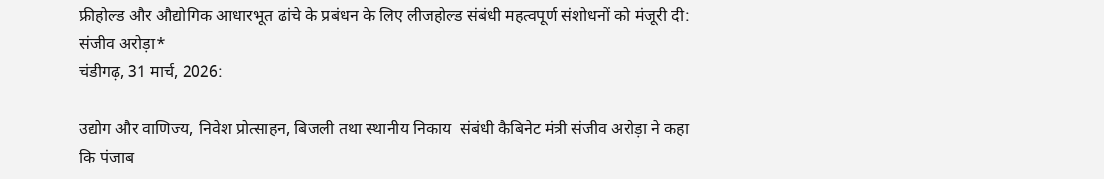फ्रीहोल्ड और औद्योगिक आधारभूत ढांचे के प्रबंधन के लिए लीजहोल्ड संबंधी महत्वपूर्ण संशोधनों को मंजूरी दी: संजीव अरोड़ा*
चंडीगढ़, 31 मार्च, 2026:

उद्योग और वाणिज्य, निवेश प्रोत्साहन, बिजली तथा स्थानीय निकाय  संबंधी कैबिनेट मंत्री संजीव अरोड़ा ने कहा कि पंजाब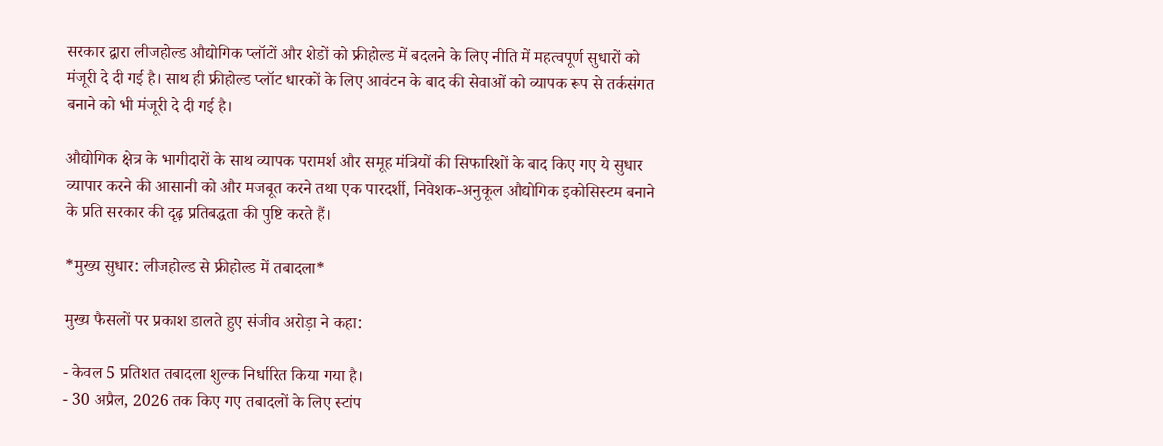सरकार द्वारा लीजहोल्ड औद्योगिक प्लॉटों और शेडों को फ्रीहोल्ड में बदलने के लिए नीति में महत्वपूर्ण सुधारों को मंजूरी दे दी गई है। साथ ही फ्रीहोल्ड प्लॉट धारकों के लिए आवंटन के बाद की सेवाओं को व्यापक रूप से तर्कसंगत बनाने को भी मंजूरी दे दी गई है।

औद्योगिक क्षेत्र के भागीदारों के साथ व्यापक परामर्श और समूह मंत्रियों की सिफारिशों के बाद किए गए ये सुधार व्यापार करने की आसानी को और मजबूत करने तथा एक पारदर्शी, निवेशक-अनुकूल औद्योगिक इकोसिस्टम बनाने के प्रति सरकार की दृढ़ प्रतिबद्धता की पुष्टि करते हैं।

*मुख्य सुधार: लीजहोल्ड से फ्रीहोल्ड में तबादला*

मुख्य फैसलों पर प्रकाश डालते हुए संजीव अरोड़ा ने कहा:

- केवल 5 प्रतिशत तबादला शुल्क निर्धारित किया गया है।
- 30 अप्रैल, 2026 तक किए गए तबादलों के लिए स्टांप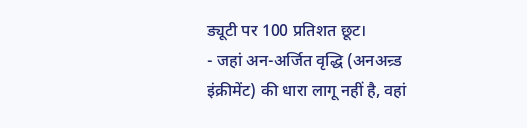ड्यूटी पर 100 प्रतिशत छूट।
- जहां अन-अर्जित वृद्धि (अनअन्र्ड इंक्रीमेंट) की धारा लागू नहीं है, वहां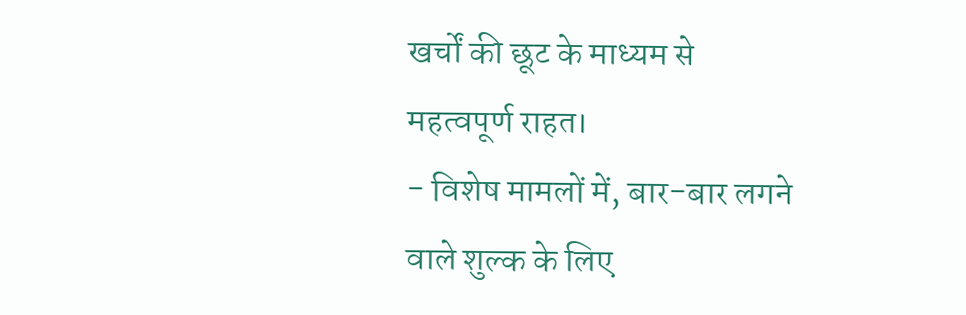खर्चों की छूट के माध्यम से महत्वपूर्ण राहत।
- विशेष मामलों में, बार-बार लगने वाले शुल्क के लिए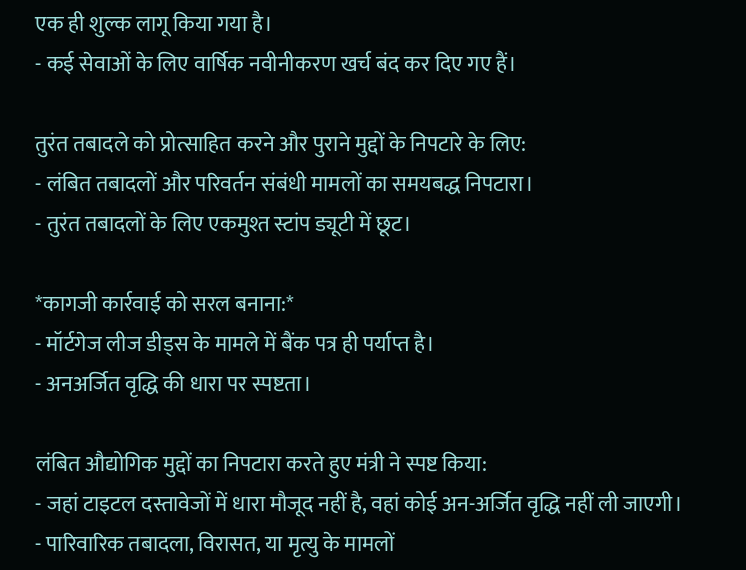एक ही शुल्क लागू किया गया है।
- कई सेवाओं के लिए वार्षिक नवीनीकरण खर्च बंद कर दिए गए हैं।

तुरंत तबादले को प्रोत्साहित करने और पुराने मुद्दों के निपटारे के लिए:
- लंबित तबादलों और परिवर्तन संबंधी मामलों का समयबद्ध निपटारा।
- तुरंत तबादलों के लिए एकमुश्त स्टांप ड्यूटी में छूट।

*कागजी कार्रवाई को सरल बनाना:*
- मॉर्टगेज लीज डीड्स के मामले में बैंक पत्र ही पर्याप्त है।
- अनअर्जित वृद्धि की धारा पर स्पष्टता।

लंबित औद्योगिक मुद्दों का निपटारा करते हुए मंत्री ने स्पष्ट किया:
- जहां टाइटल दस्तावेजों में धारा मौजूद नहीं है, वहां कोई अन-अर्जित वृद्धि नहीं ली जाएगी।
- पारिवारिक तबादला, विरासत, या मृत्यु के मामलों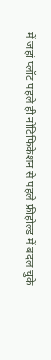में जहां प्लॉट पहले ही नोटिफिकेशन से पहले फ्रीहोल्ड में बदल चुके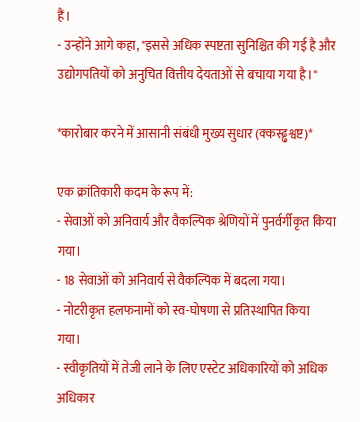हैं।
- उन्होंने आगे कहा, "इससे अधिक स्पष्टता सुनिश्चित की गई है और उद्योगपतियों को अनुचित वित्तीय देयताओं से बचाया गया है।"

*कारोबार करने में आसानी संबंधी मुख्य सुधार (क्कस्ढ्ढश्वष्ट)*

एक क्रांतिकारी कदम के रूप में:
- सेवाओं को अनिवार्य और वैकल्पिक श्रेणियों में पुनर्वर्गीकृत किया गया।
- 18 सेवाओं को अनिवार्य से वैकल्पिक में बदला गया।
- नोटरीकृत हलफनामों को स्व-घोषणा से प्रतिस्थापित किया गया।
- स्वीकृतियों में तेजी लाने के लिए एस्टेट अधिकारियों को अधिक अधिकार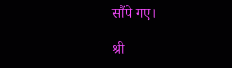सौंपे गए।

श्री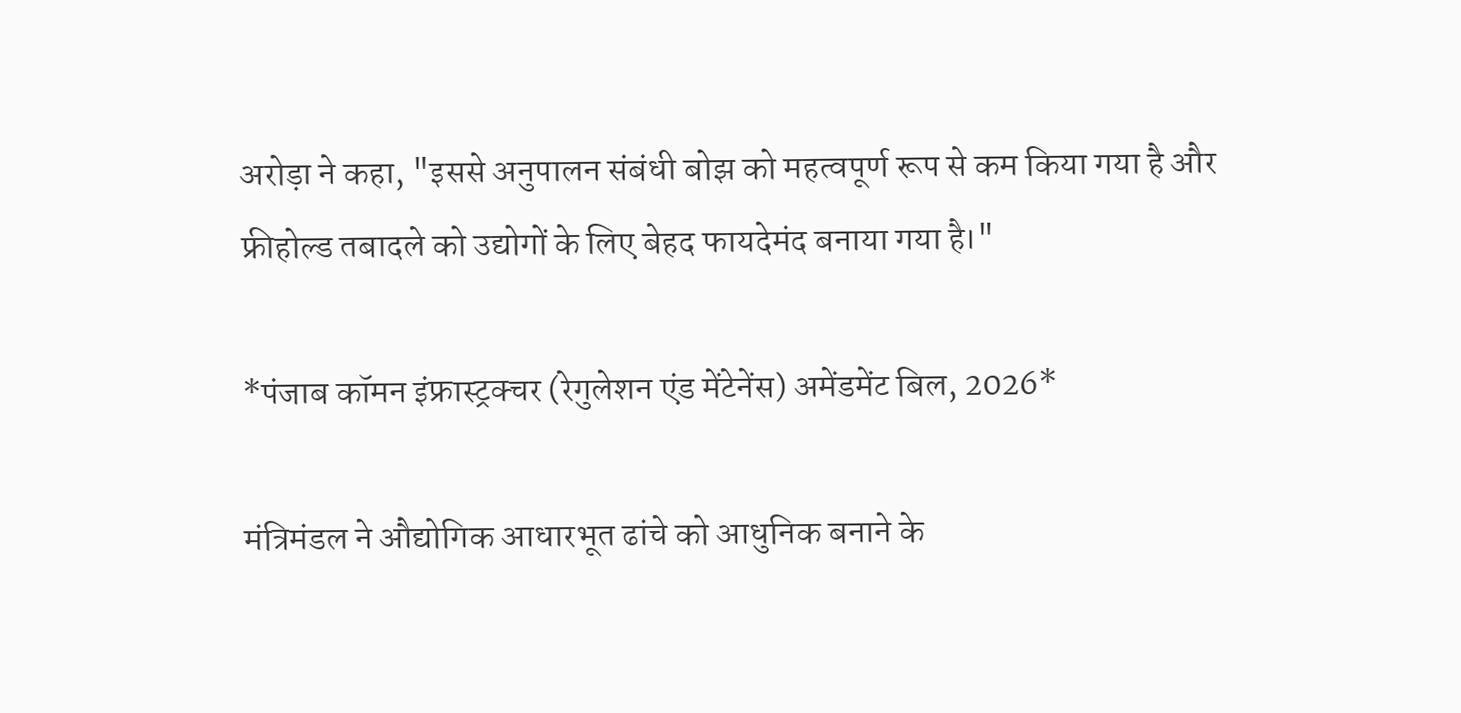अरोड़ा ने कहा, "इससे अनुपालन संबंधी बोझ को महत्वपूर्ण रूप से कम किया गया है और फ्रीहोल्ड तबादले को उद्योगों के लिए बेहद फायदेमंद बनाया गया है।"

*पंजाब कॉमन इंफ्रास्ट्रक्चर (रेगुलेशन एंड मेंटेनेंस) अमेंडमेंट बिल, 2026*

मंत्रिमंडल ने औद्योगिक आधारभूत ढांचे को आधुनिक बनाने के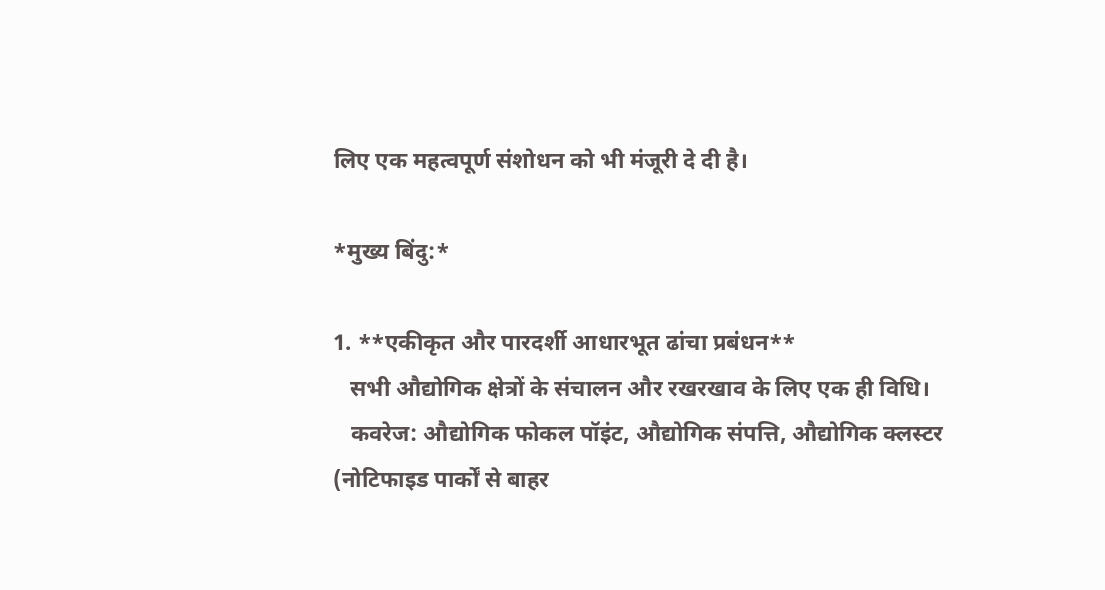लिए एक महत्वपूर्ण संशोधन को भी मंजूरी दे दी है।

*मुख्य बिंदु:*

1. **एकीकृत और पारदर्शी आधारभूत ढांचा प्रबंधन**
   सभी औद्योगिक क्षेत्रों के संचालन और रखरखाव के लिए एक ही विधि।
   कवरेज: औद्योगिक फोकल पॉइंट, औद्योगिक संपत्ति, औद्योगिक क्लस्टर (नोटिफाइड पार्कों से बाहर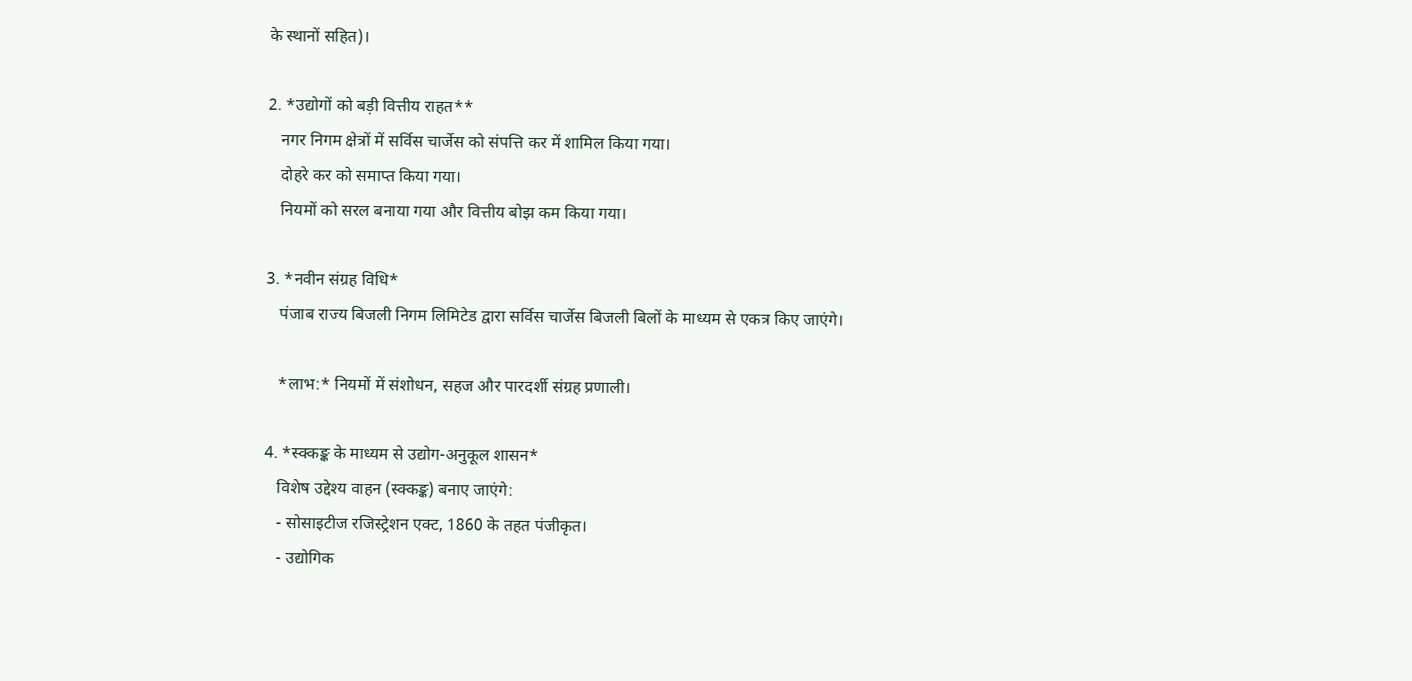के स्थानों सहित)।

2. *उद्योगों को बड़ी वित्तीय राहत**
   नगर निगम क्षेत्रों में सर्विस चार्जेस को संपत्ति कर में शामिल किया गया।
   दोहरे कर को समाप्त किया गया।
   नियमों को सरल बनाया गया और वित्तीय बोझ कम किया गया।

3. *नवीन संग्रह विधि*
   पंजाब राज्य बिजली निगम लिमिटेड द्वारा सर्विस चार्जेस बिजली बिलों के माध्यम से एकत्र किए जाएंगे।

   *लाभ:* नियमों में संशोधन, सहज और पारदर्शी संग्रह प्रणाली।

4. *स्क्कङ्क के माध्यम से उद्योग-अनुकूल शासन*
   विशेष उद्देश्य वाहन (स्क्कङ्क) बनाए जाएंगे:
   - सोसाइटीज रजिस्ट्रेशन एक्ट, 1860 के तहत पंजीकृत।
   - उद्योगिक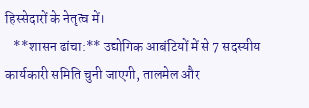हिस्सेदारों के नेतृत्व में।
   **शासन ढांचा:** उद्योगिक आबंटियों में से 7 सदस्यीय कार्यकारी समिति चुनी जाएगी, तालमेल और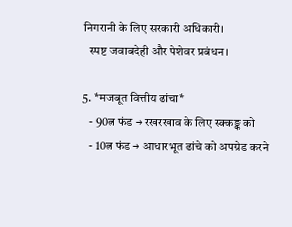निगरानी के लिए सरकारी अधिकारी।
   स्पष्ट जवाबदेही और पेशेवर प्रबंधन।

5. *मजबूत वित्तीय ढांचा*
   - 90त्न फंड → रखरखाव के लिए स्क्कङ्क को
   - 10त्न फंड → आधारभूत ढांचे को अपग्रेड करने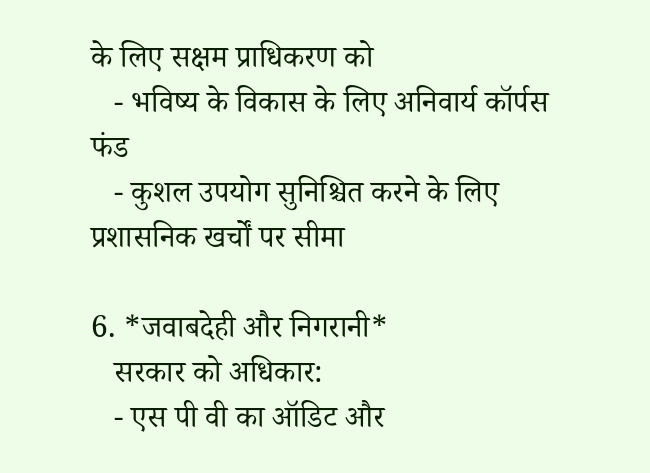के लिए सक्षम प्राधिकरण को
   - भविष्य के विकास के लिए अनिवार्य कॉर्पस फंड
   - कुशल उपयोग सुनिश्चित करने के लिए प्रशासनिक खर्चों पर सीमा

6. *जवाबदेही और निगरानी*
   सरकार को अधिकार:
   - एस पी वी का ऑडिट और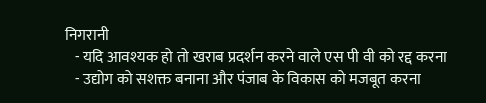निगरानी
   - यदि आवश्यक हो तो खराब प्रदर्शन करने वाले एस पी वी को रद्द करना
   - उद्योग को सशक्त बनाना और पंजाब के विकास को मजबूत करना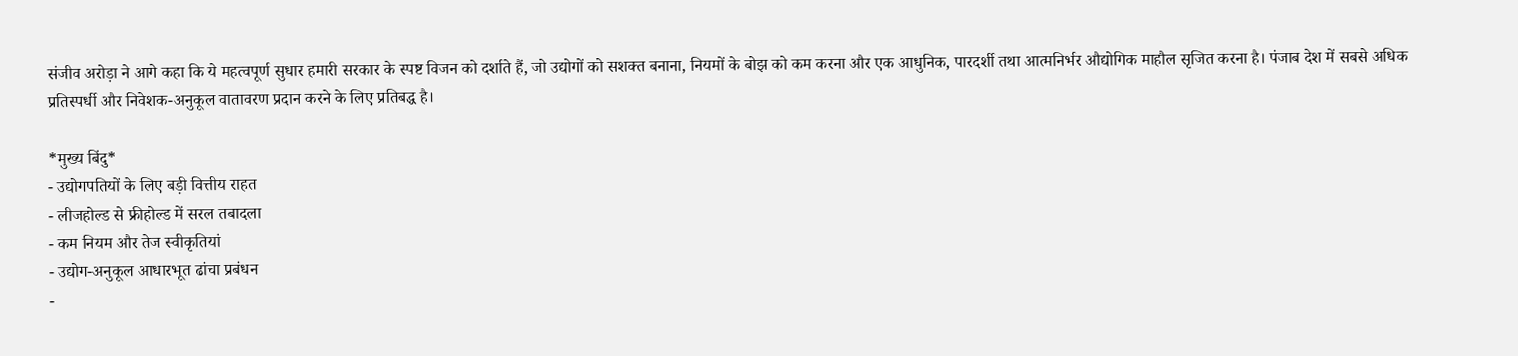संजीव अरोड़ा ने आगे कहा कि ये महत्वपूर्ण सुधार हमारी सरकार के स्पष्ट विजन को दर्शाते हैं, जो उद्योगों को सशक्त बनाना, नियमों के बोझ को कम करना और एक आधुनिक, पारदर्शी तथा आत्मनिर्भर औद्योगिक माहौल सृजित करना है। पंजाब देश में सबसे अधिक प्रतिस्पर्धी और निवेशक-अनुकूल वातावरण प्रदान करने के लिए प्रतिबद्ध है।

*मुख्य बिंदु*
- उद्योगपतियों के लिए बड़ी वित्तीय राहत
- लीजहोल्ड से फ्रीहोल्ड में सरल तबादला
- कम नियम और तेज स्वीकृतियां
- उद्योग-अनुकूल आधारभूत ढांचा प्रबंधन
-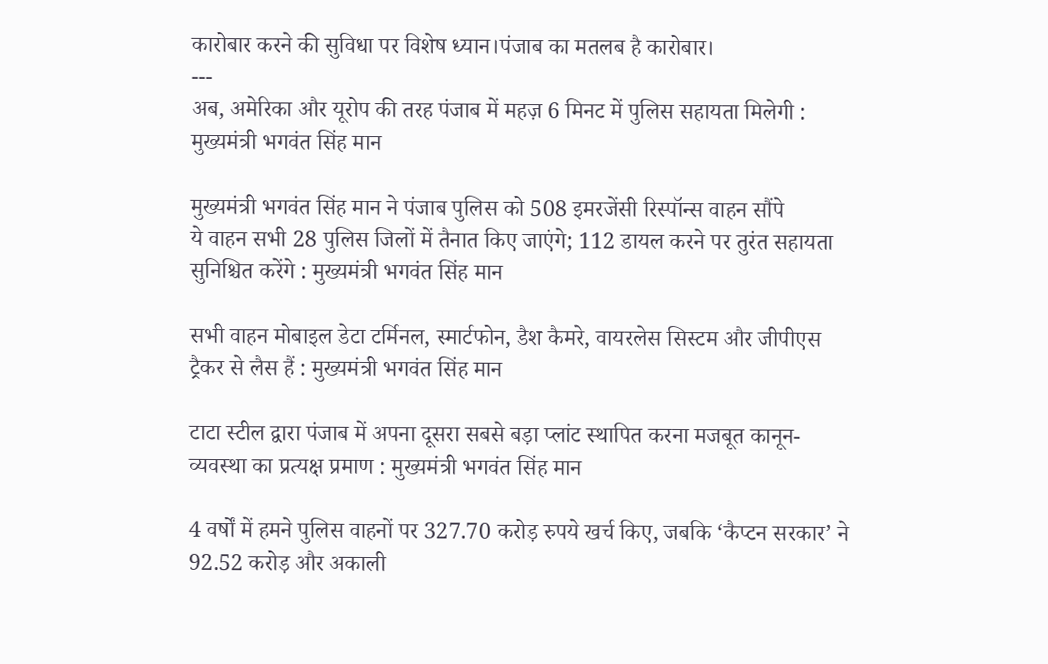कारोबार करने की सुविधा पर विशेष ध्यान।पंजाब का मतलब है कारोबार।
---
अब, अमेरिका और यूरोप की तरह पंजाब में महज़ 6 मिनट में पुलिस सहायता मिलेगी : मुख्यमंत्री भगवंत सिंह मान

मुख्यमंत्री भगवंत सिंह मान ने पंजाब पुलिस को 508 इमरजेंसी रिस्पॉन्स वाहन सौंपे
ये वाहन सभी 28 पुलिस जिलों में तैनात किए जाएंगे; 112 डायल करने पर तुरंत सहायता सुनिश्चित करेंगे : मुख्यमंत्री भगवंत सिंह मान

सभी वाहन मोबाइल डेटा टर्मिनल, स्मार्टफोन, डैश कैमरे, वायरलेस सिस्टम और जीपीएस ट्रैकर से लैस हैं : मुख्यमंत्री भगवंत सिंह मान

टाटा स्टील द्वारा पंजाब में अपना दूसरा सबसे बड़ा प्लांट स्थापित करना मजबूत कानून-व्यवस्था का प्रत्यक्ष प्रमाण : मुख्यमंत्री भगवंत सिंह मान

4 वर्षों में हमने पुलिस वाहनों पर 327.70 करोड़ रुपये खर्च किए, जबकि ‘कैप्टन सरकार’ ने 92.52 करोड़ और अकाली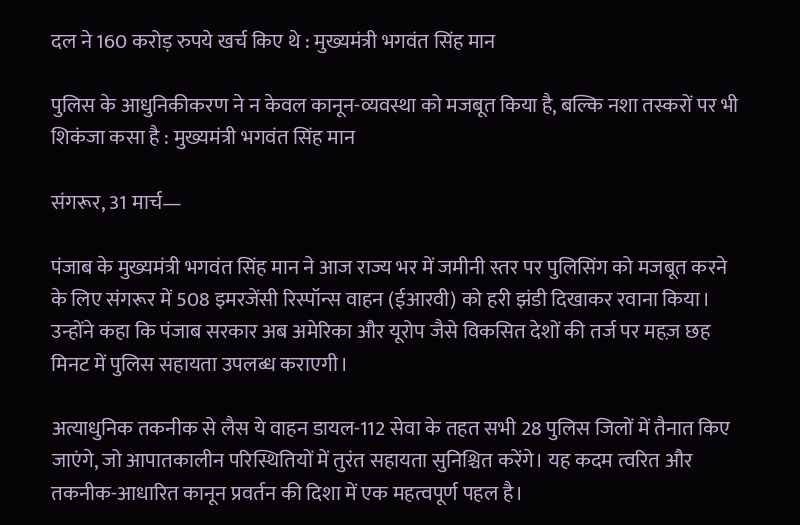दल ने 160 करोड़ रुपये खर्च किए थे : मुख्यमंत्री भगवंत सिंह मान

पुलिस के आधुनिकीकरण ने न केवल कानून-व्यवस्था को मजबूत किया है, बल्कि नशा तस्करों पर भी शिकंजा कसा है : मुख्यमंत्री भगवंत सिंह मान

संगरूर, 31 मार्च—

पंजाब के मुख्यमंत्री भगवंत सिंह मान ने आज राज्य भर में जमीनी स्तर पर पुलिसिंग को मजबूत करने के लिए संगरूर में 508 इमरजेंसी रिस्पॉन्स वाहन (ईआरवी) को हरी झंडी दिखाकर रवाना किया। उन्होंने कहा कि पंजाब सरकार अब अमेरिका और यूरोप जैसे विकसित देशों की तर्ज पर महज़ छह मिनट में पुलिस सहायता उपलब्ध कराएगी।

अत्याधुनिक तकनीक से लैस ये वाहन डायल-112 सेवा के तहत सभी 28 पुलिस जिलों में तैनात किए जाएंगे, जो आपातकालीन परिस्थितियों में तुरंत सहायता सुनिश्चित करेंगे। यह कदम त्वरित और तकनीक-आधारित कानून प्रवर्तन की दिशा में एक महत्वपूर्ण पहल है।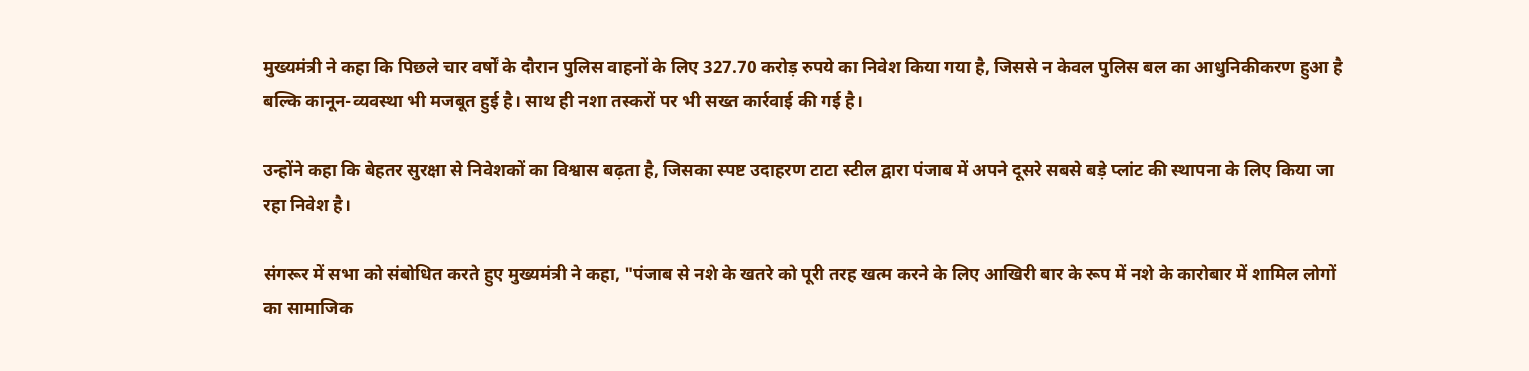मुख्यमंत्री ने कहा कि पिछले चार वर्षों के दौरान पुलिस वाहनों के लिए 327.70 करोड़ रुपये का निवेश किया गया है, जिससे न केवल पुलिस बल का आधुनिकीकरण हुआ है बल्कि कानून-व्यवस्था भी मजबूत हुई है। साथ ही नशा तस्करों पर भी सख्त कार्रवाई की गई है।

उन्होंने कहा कि बेहतर सुरक्षा से निवेशकों का विश्वास बढ़ता है, जिसका स्पष्ट उदाहरण टाटा स्टील द्वारा पंजाब में अपने दूसरे सबसे बड़े प्लांट की स्थापना के लिए किया जा रहा निवेश है।

संगरूर में सभा को संबोधित करते हुए मुख्यमंत्री ने कहा, "पंजाब से नशे के खतरे को पूरी तरह खत्म करने के लिए आखिरी बार के रूप में नशे के कारोबार में शामिल लोगों का सामाजिक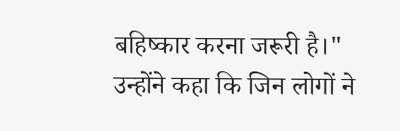बहिष्कार करना जरूरी है।" उन्होंने कहा कि जिन लोगों ने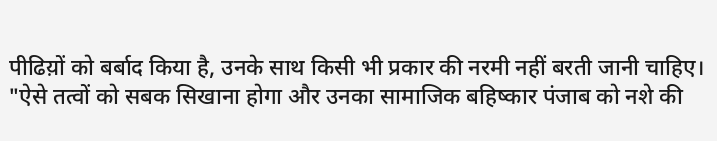पीढिय़ों को बर्बाद किया है, उनके साथ किसी भी प्रकार की नरमी नहीं बरती जानी चाहिए। "ऐसे तत्वों को सबक सिखाना होगा और उनका सामाजिक बहिष्कार पंजाब को नशे की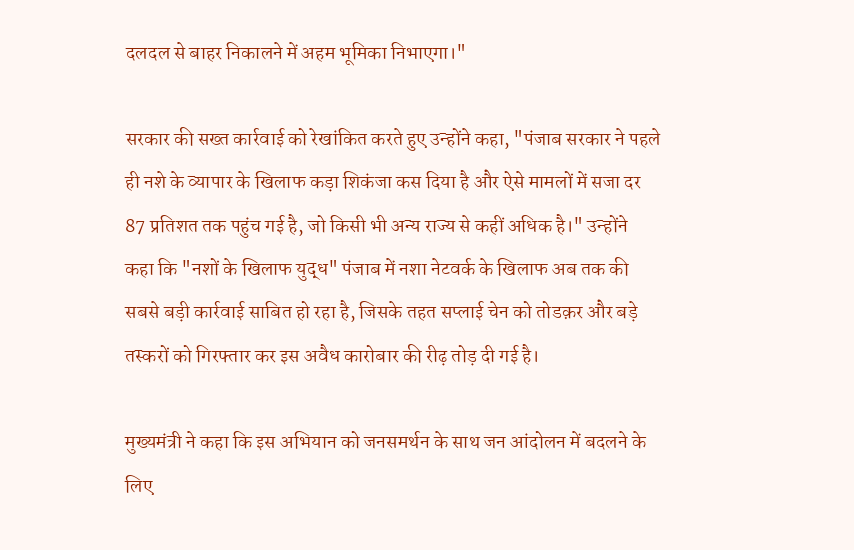दलदल से बाहर निकालने में अहम भूमिका निभाएगा।"

सरकार की सख्त कार्रवाई को रेखांकित करते हुए उन्होंने कहा, "पंजाब सरकार ने पहले ही नशे के व्यापार के खिलाफ कड़ा शिकंजा कस दिया है और ऐसे मामलों में सजा दर 87 प्रतिशत तक पहुंच गई है, जो किसी भी अन्य राज्य से कहीं अधिक है।" उन्होंने कहा कि "नशों के खिलाफ युद्ध" पंजाब में नशा नेटवर्क के खिलाफ अब तक की सबसे बड़ी कार्रवाई साबित हो रहा है, जिसके तहत सप्लाई चेन को तोडक़र और बड़े तस्करों को गिरफ्तार कर इस अवैध कारोबार की रीढ़ तोड़ दी गई है।

मुख्यमंत्री ने कहा कि इस अभियान को जनसमर्थन के साथ जन आंदोलन में बदलने के लिए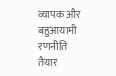व्यापक और बहुआयामी रणनीति तैयार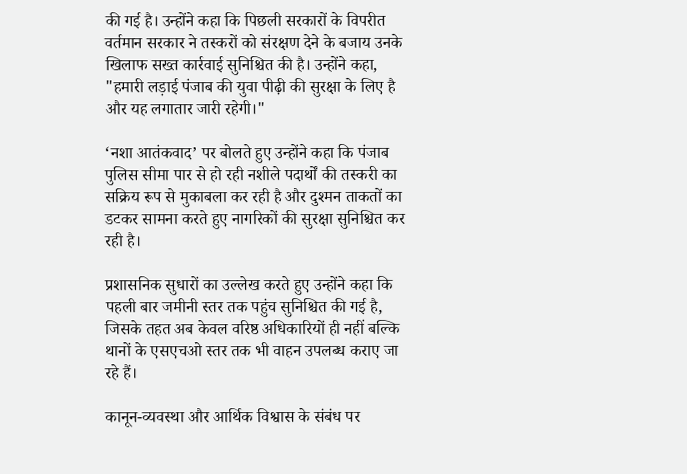की गई है। उन्होंने कहा कि पिछली सरकारों के विपरीत वर्तमान सरकार ने तस्करों को संरक्षण देने के बजाय उनके खिलाफ सख्त कार्रवाई सुनिश्चित की है। उन्होंने कहा, "हमारी लड़ाई पंजाब की युवा पीढ़ी की सुरक्षा के लिए है और यह लगातार जारी रहेगी।"

‘नशा आतंकवाद’ पर बोलते हुए उन्होंने कहा कि पंजाब पुलिस सीमा पार से हो रही नशीले पदार्थों की तस्करी का सक्रिय रूप से मुकाबला कर रही है और दुश्मन ताकतों का डटकर सामना करते हुए नागरिकों की सुरक्षा सुनिश्चित कर रही है।

प्रशासनिक सुधारों का उल्लेख करते हुए उन्होंने कहा कि पहली बार जमीनी स्तर तक पहुंच सुनिश्चित की गई है, जिसके तहत अब केवल वरिष्ठ अधिकारियों ही नहीं बल्कि थानों के एसएचओ स्तर तक भी वाहन उपलब्ध कराए जा रहे हैं।

कानून-व्यवस्था और आर्थिक विश्वास के संबंध पर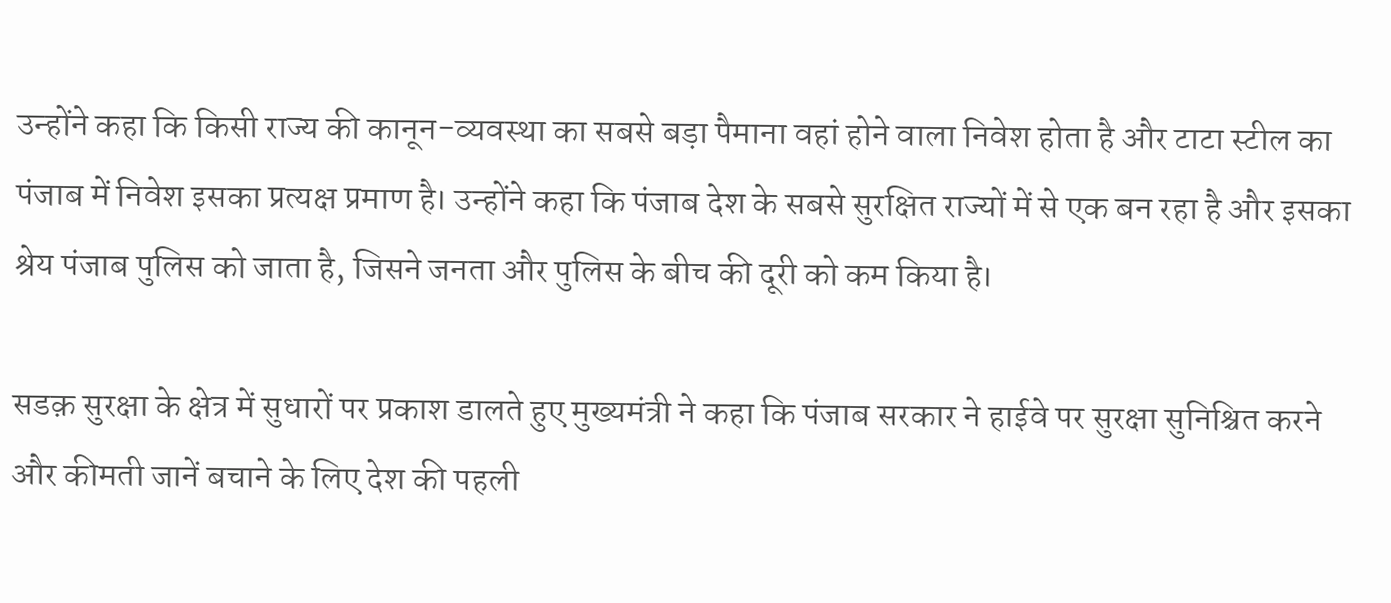उन्होंने कहा कि किसी राज्य की कानून-व्यवस्था का सबसे बड़ा पैमाना वहां होने वाला निवेश होता है और टाटा स्टील का पंजाब में निवेश इसका प्रत्यक्ष प्रमाण है। उन्होंने कहा कि पंजाब देश के सबसे सुरक्षित राज्यों में से एक बन रहा है और इसका श्रेय पंजाब पुलिस को जाता है, जिसने जनता और पुलिस के बीच की दूरी को कम किया है।

सडक़ सुरक्षा के क्षेत्र में सुधारों पर प्रकाश डालते हुए मुख्यमंत्री ने कहा कि पंजाब सरकार ने हाईवे पर सुरक्षा सुनिश्चित करने और कीमती जानें बचाने के लिए देश की पहली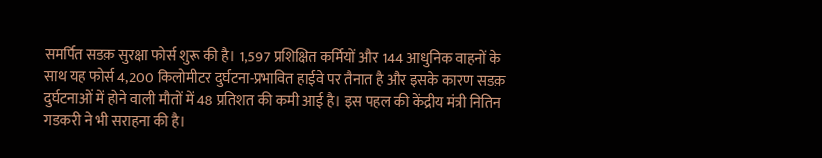समर्पित सडक़ सुरक्षा फोर्स शुरू की है। 1,597 प्रशिक्षित कर्मियों और 144 आधुनिक वाहनों के साथ यह फोर्स 4,200 किलोमीटर दुर्घटना-प्रभावित हाईवे पर तैनात है और इसके कारण सडक़ दुर्घटनाओं में होने वाली मौतों में 48 प्रतिशत की कमी आई है। इस पहल की केंद्रीय मंत्री नितिन गडकरी ने भी सराहना की है।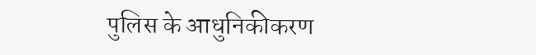पुलिस के आधुनिकीकरण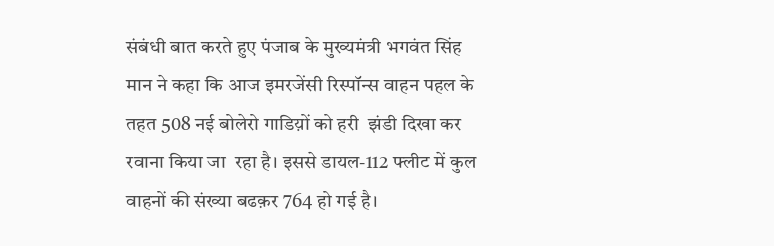संबंधी बात करते हुए पंजाब के मुख्यमंत्री भगवंत सिंह मान ने कहा कि आज इमरजेंसी रिस्पॉन्स वाहन पहल के तहत 508 नई बोलेरो गाडिय़ों को हरी  झंडी दिखा कर रवाना किया जा  रहा है। इससे डायल-112 फ्लीट में कुल वाहनों की संख्या बढक़र 764 हो गई है।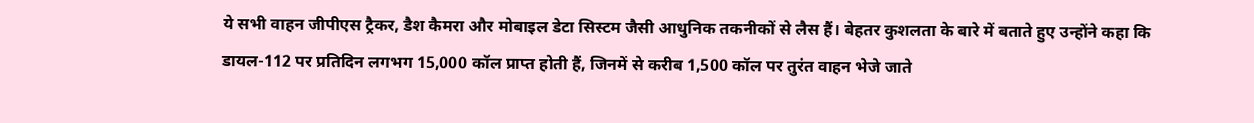ये सभी वाहन जीपीएस ट्रैकर, डैश कैमरा और मोबाइल डेटा सिस्टम जैसी आधुनिक तकनीकों से लैस हैं। बेहतर कुशलता के बारे में बताते हुए उन्होंने कहा कि डायल-112 पर प्रतिदिन लगभग 15,000 कॉल प्राप्त होती हैं, जिनमें से करीब 1,500 कॉल पर तुरंत वाहन भेजे जाते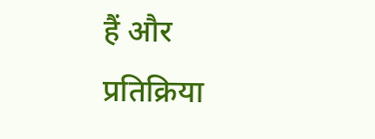हैं और प्रतिक्रिया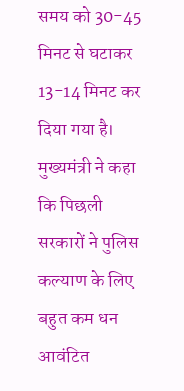समय को 30-45 मिनट से घटाकर 13-14 मिनट कर दिया गया है।
मुख्यमंत्री ने कहा कि पिछली सरकारों ने पुलिस कल्याण के लिए बहुत कम धन आवंटित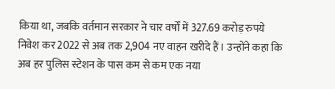किया था, जबकि वर्तमान सरकार ने चार वर्षों में 327.69 करोड़ रुपये निवेश कर 2022 से अब तक 2,904 नए वाहन खरीदे हैं। उन्होंने कहा कि अब हर पुलिस स्टेशन के पास कम से कम एक नया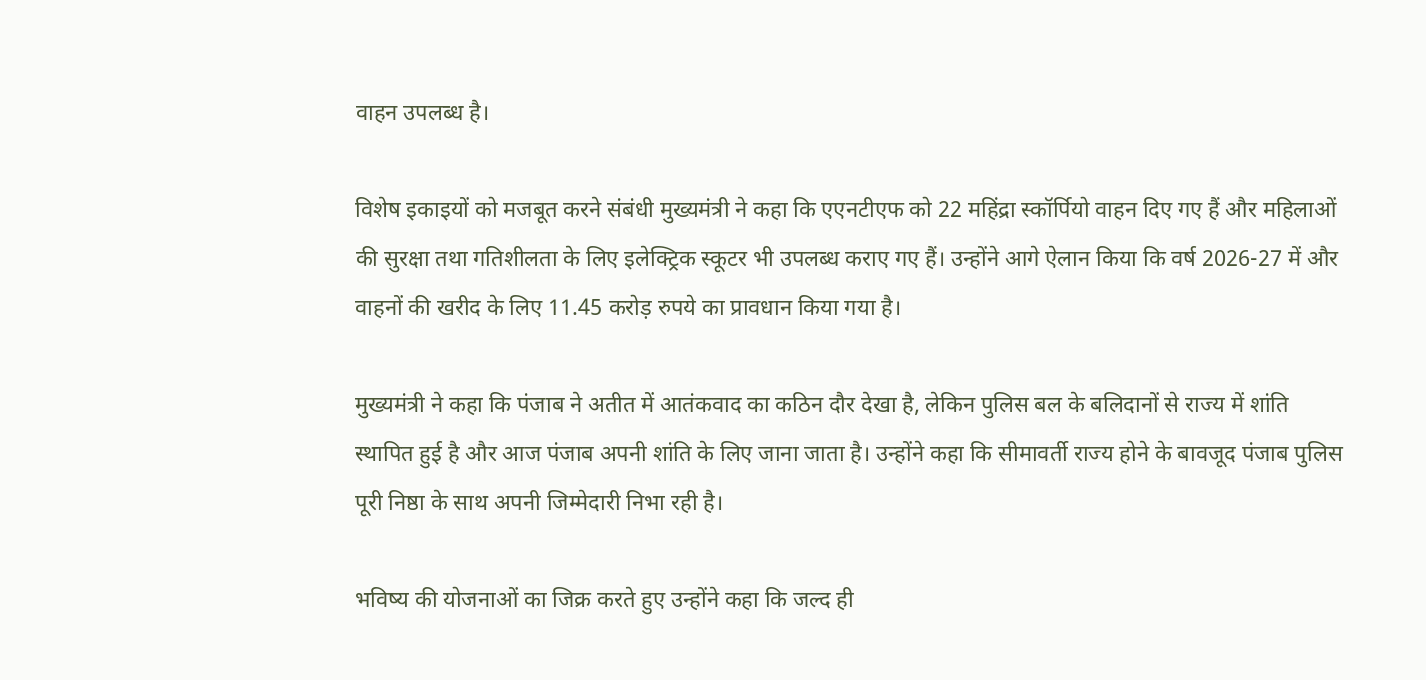वाहन उपलब्ध है।

विशेष इकाइयों को मजबूत करने संबंधी मुख्यमंत्री ने कहा कि एएनटीएफ को 22 महिंद्रा स्कॉर्पियो वाहन दिए गए हैं और महिलाओं की सुरक्षा तथा गतिशीलता के लिए इलेक्ट्रिक स्कूटर भी उपलब्ध कराए गए हैं। उन्होंने आगे ऐलान किया कि वर्ष 2026-27 में और वाहनों की खरीद के लिए 11.45 करोड़ रुपये का प्रावधान किया गया है।

मुख्यमंत्री ने कहा कि पंजाब ने अतीत में आतंकवाद का कठिन दौर देखा है, लेकिन पुलिस बल के बलिदानों से राज्य में शांति स्थापित हुई है और आज पंजाब अपनी शांति के लिए जाना जाता है। उन्होंने कहा कि सीमावर्ती राज्य होने के बावजूद पंजाब पुलिस पूरी निष्ठा के साथ अपनी जिम्मेदारी निभा रही है।

भविष्य की योजनाओं का जिक्र करते हुए उन्होंने कहा कि जल्द ही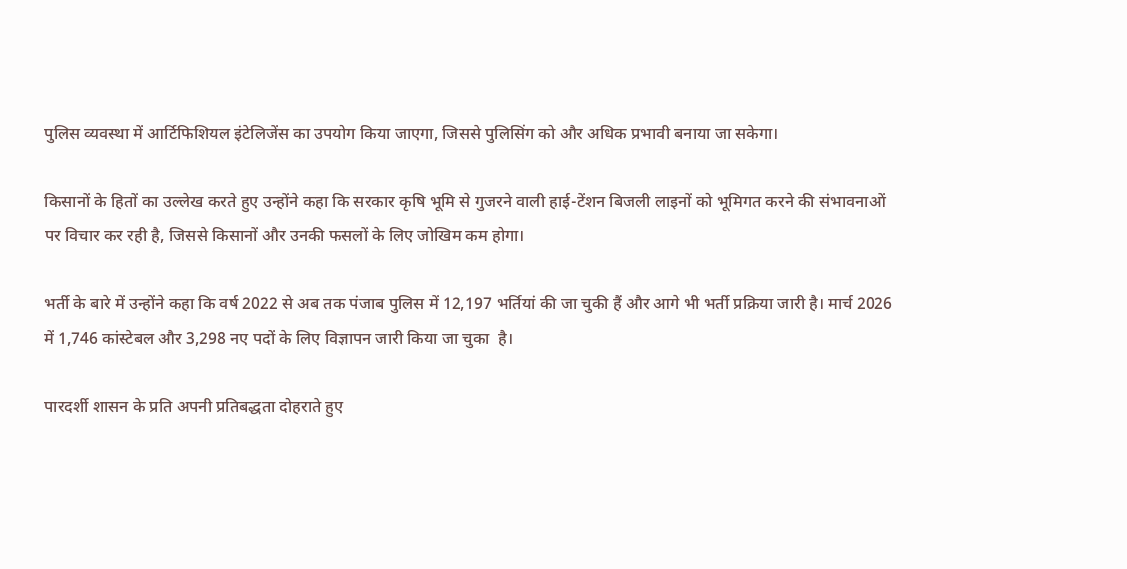पुलिस व्यवस्था में आर्टिफिशियल इंटेलिजेंस का उपयोग किया जाएगा, जिससे पुलिसिंग को और अधिक प्रभावी बनाया जा सकेगा।

किसानों के हितों का उल्लेख करते हुए उन्होंने कहा कि सरकार कृषि भूमि से गुजरने वाली हाई-टेंशन बिजली लाइनों को भूमिगत करने की संभावनाओं पर विचार कर रही है, जिससे किसानों और उनकी फसलों के लिए जोखिम कम होगा।

भर्ती के बारे में उन्होंने कहा कि वर्ष 2022 से अब तक पंजाब पुलिस में 12,197 भर्तियां की जा चुकी हैं और आगे भी भर्ती प्रक्रिया जारी है। मार्च 2026 में 1,746 कांस्टेबल और 3,298 नए पदों के लिए विज्ञापन जारी किया जा चुका  है।

पारदर्शी शासन के प्रति अपनी प्रतिबद्धता दोहराते हुए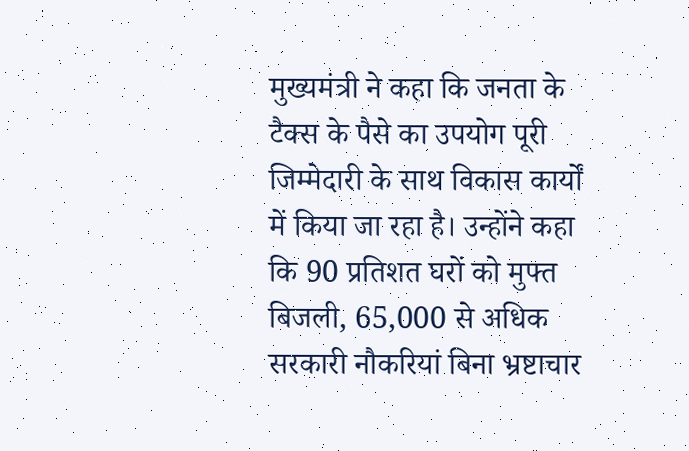मुख्यमंत्री ने कहा कि जनता के टैक्स के पैसे का उपयोग पूरी जिम्मेदारी के साथ विकास कार्यों में किया जा रहा है। उन्होंने कहा कि 90 प्रतिशत घरों को मुफ्त बिजली, 65,000 से अधिक सरकारी नौकरियां बिना भ्रष्टाचार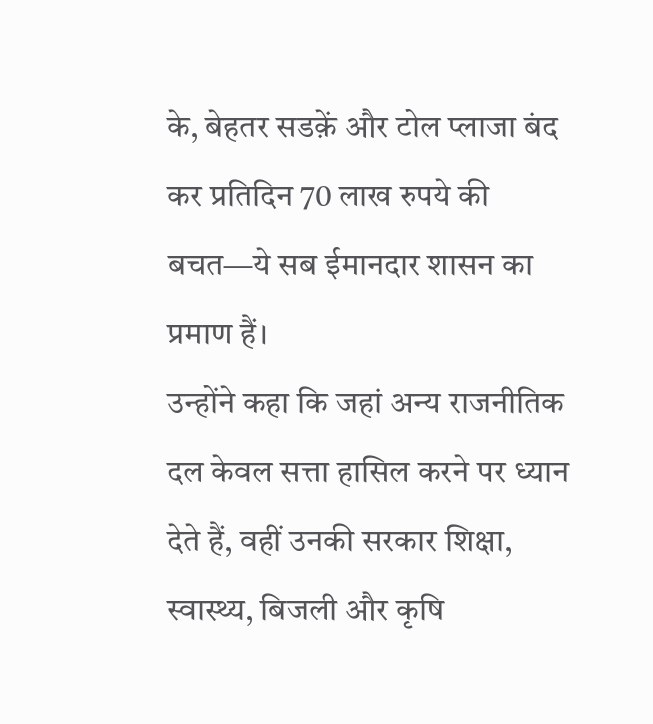के, बेहतर सडक़ें और टोल प्लाजा बंद कर प्रतिदिन 70 लाख रुपये की बचत—ये सब ईमानदार शासन का प्रमाण हैं।
उन्होंने कहा कि जहां अन्य राजनीतिक दल केवल सत्ता हासिल करने पर ध्यान देते हैं, वहीं उनकी सरकार शिक्षा, स्वास्थ्य, बिजली और कृषि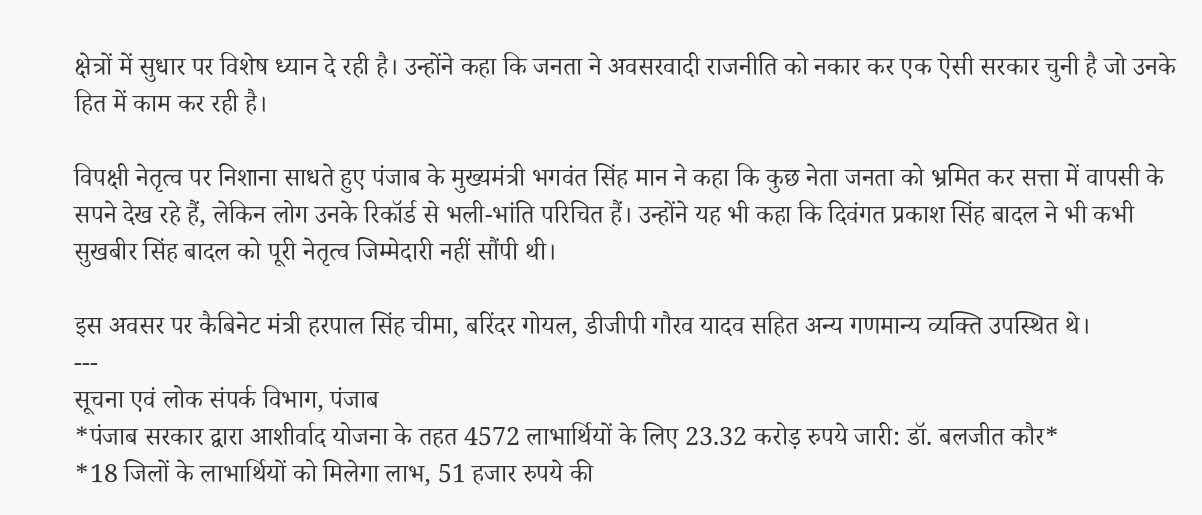क्षेत्रों में सुधार पर विशेष ध्यान दे रही है। उन्होंने कहा कि जनता ने अवसरवादी राजनीति को नकार कर एक ऐसी सरकार चुनी है जो उनके हित में काम कर रही है।

विपक्षी नेतृत्व पर निशाना साधते हुए पंजाब के मुख्यमंत्री भगवंत सिंह मान ने कहा कि कुछ नेता जनता को भ्रमित कर सत्ता में वापसी के सपने देख रहे हैं, लेकिन लोग उनके रिकॉर्ड से भली-भांति परिचित हैं। उन्होंने यह भी कहा कि दिवंगत प्रकाश सिंह बादल ने भी कभी सुखबीर सिंह बादल को पूरी नेतृत्व जिम्मेदारी नहीं सौंपी थी।

इस अवसर पर कैबिनेट मंत्री हरपाल सिंह चीमा, बरिंदर गोयल, डीजीपी गौरव यादव सहित अन्य गणमान्य व्यक्ति उपस्थित थे।
---
सूचना एवं लोक संपर्क विभाग, पंजाब
*पंजाब सरकार द्वारा आशीर्वाद योजना के तहत 4572 लाभार्थियों के लिए 23.32 करोड़ रुपये जारी: डॉ. बलजीत कौर*
*18 जिलों के लाभार्थियों को मिलेगा लाभ, 51 हजार रुपये की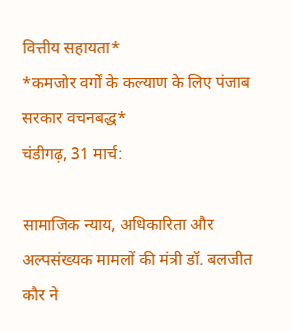वित्तीय सहायता*
*कमजोर वर्गों के कल्याण के लिए पंजाब सरकार वचनबद्ध*
चंडीगढ़, 31 मार्च:

सामाजिक न्याय, अधिकारिता और अल्पसंख्यक मामलों की मंत्री डॉ. बलजीत कौर ने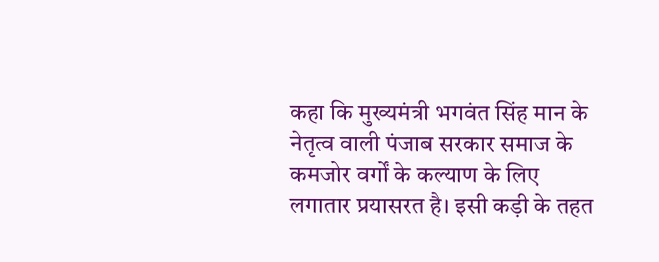कहा कि मुख्यमंत्री भगवंत सिंह मान के नेतृत्व वाली पंजाब सरकार समाज के कमजोर वर्गों के कल्याण के लिए लगातार प्रयासरत है। इसी कड़ी के तहत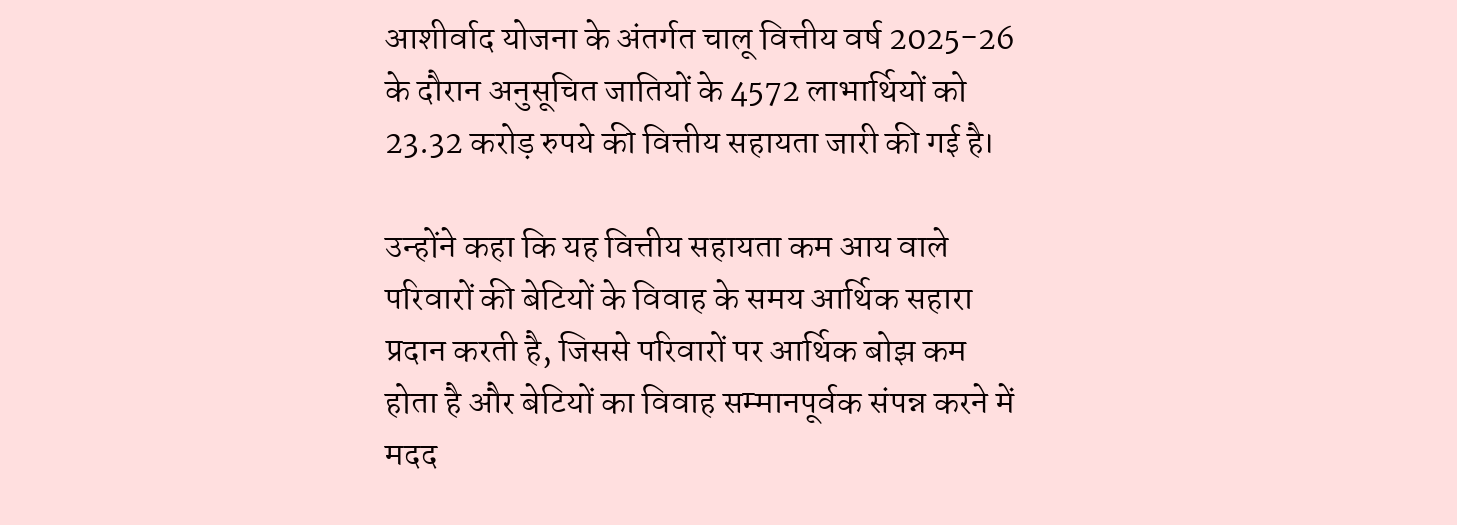आशीर्वाद योजना के अंतर्गत चालू वित्तीय वर्ष 2025-26 के दौरान अनुसूचित जातियों के 4572 लाभार्थियों को 23.32 करोड़ रुपये की वित्तीय सहायता जारी की गई है।

उन्होंने कहा कि यह वित्तीय सहायता कम आय वाले परिवारों की बेटियों के विवाह के समय आर्थिक सहारा प्रदान करती है, जिससे परिवारों पर आर्थिक बोझ कम होता है और बेटियों का विवाह सम्मानपूर्वक संपन्न करने में मदद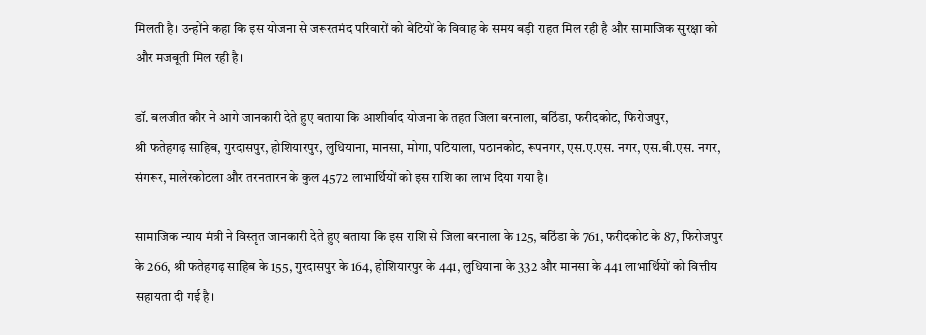मिलती है। उन्होंने कहा कि इस योजना से जरूरतमंद परिवारों को बेटियों के विवाह के समय बड़ी राहत मिल रही है और सामाजिक सुरक्षा को और मजबूती मिल रही है।

डॉ. बलजीत कौर ने आगे जानकारी देते हुए बताया कि आशीर्वाद योजना के तहत जिला बरनाला, बठिंडा, फरीदकोट, फिरोजपुर,
श्री फतेहगढ़ साहिब, गुरदासपुर, होशियारपुर, लुधियाना, मानसा, मोगा, पटियाला, पठानकोट, रूपनगर, एस.ए.एस. नगर, एस.बी.एस. नगर, संगरूर, मालेरकोटला और तरनतारन के कुल 4572 लाभार्थियों को इस राशि का लाभ दिया गया है।

सामाजिक न्याय मंत्री ने विस्तृत जानकारी देते हुए बताया कि इस राशि से जिला बरनाला के 125, बठिंडा के 761, फरीदकोट के 87, फिरोजपुर के 266, श्री फतेहगढ़ साहिब के 155, गुरदासपुर के 164, होशियारपुर के 441, लुधियाना के 332 और मानसा के 441 लाभार्थियों को वित्तीय सहायता दी गई है।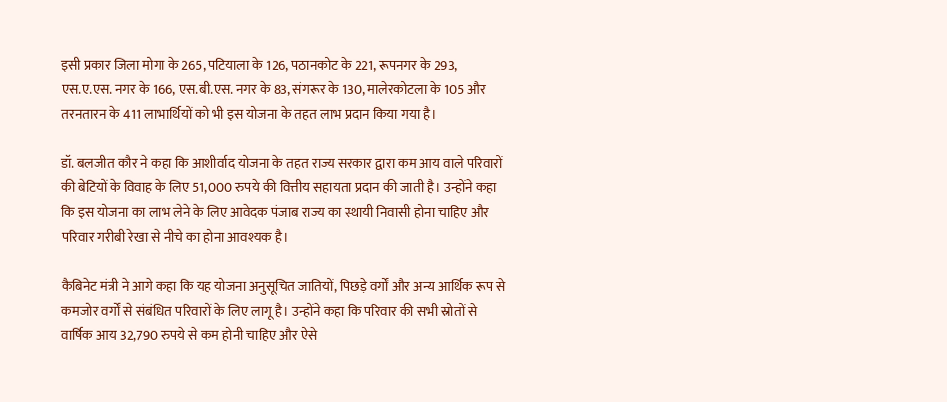इसी प्रकार जिला मोगा के 265, पटियाला के 126, पठानकोट के 221, रूपनगर के 293, एस.ए.एस. नगर के 166, एस.बी.एस. नगर के 83, संगरूर के 130, मालेरकोटला के 105 और तरनतारन के 411 लाभार्थियों को भी इस योजना के तहत लाभ प्रदान किया गया है।

डॉ. बलजीत कौर ने कहा कि आशीर्वाद योजना के तहत राज्य सरकार द्वारा कम आय वाले परिवारों की बेटियों के विवाह के लिए 51,000 रुपये की वित्तीय सहायता प्रदान की जाती है। उन्होंने कहा कि इस योजना का लाभ लेने के लिए आवेदक पंजाब राज्य का स्थायी निवासी होना चाहिए और परिवार गरीबी रेखा से नीचे का होना आवश्यक है।

कैबिनेट मंत्री ने आगे कहा कि यह योजना अनुसूचित जातियों, पिछड़े वर्गों और अन्य आर्थिक रूप से कमजोर वर्गों से संबंधित परिवारों के लिए लागू है। उन्होंने कहा कि परिवार की सभी स्रोतों से वार्षिक आय 32,790 रुपये से कम होनी चाहिए और ऐसे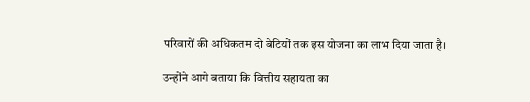परिवारों की अधिकतम दो बेटियों तक इस योजना का लाभ दिया जाता है।

उन्होंने आगे बताया कि वित्तीय सहायता का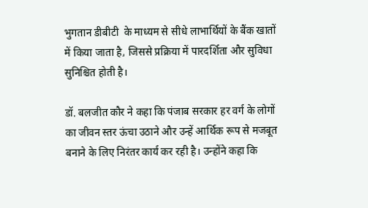भुगतान डीबीटी  के माध्यम से सीधे लाभार्थियों के बैंक खातों में किया जाता है, जिससे प्रक्रिया में पारदर्शिता और सुविधा सुनिश्चित होती है।

डॉ. बलजीत कौर ने कहा कि पंजाब सरकार हर वर्ग के लोगों का जीवन स्तर ऊंचा उठाने और उन्हें आर्थिक रूप से मजबूत बनाने के लिए निरंतर कार्य कर रही है। उन्होंने कहा कि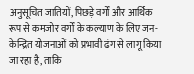अनुसूचित जातियों, पिछड़े वर्गों और आर्थिक रूप से कमजोर वर्गों के कल्याण के लिए जन-केन्द्रित योजनाओं को प्रभावी ढंग से लागू किया जा रहा है, ताकि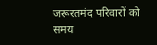जरूरतमंद परिवारों को समय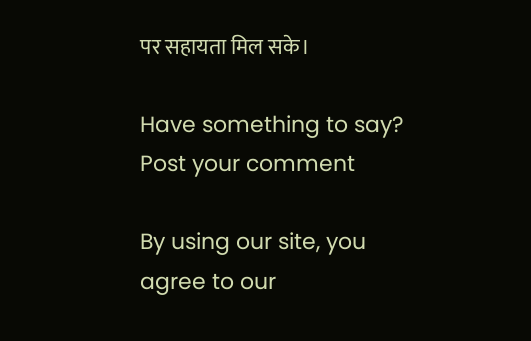पर सहायता मिल सके।

Have something to say? Post your comment

By using our site, you agree to our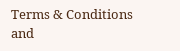Terms & Conditions and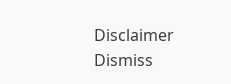Disclaimer     Dismiss